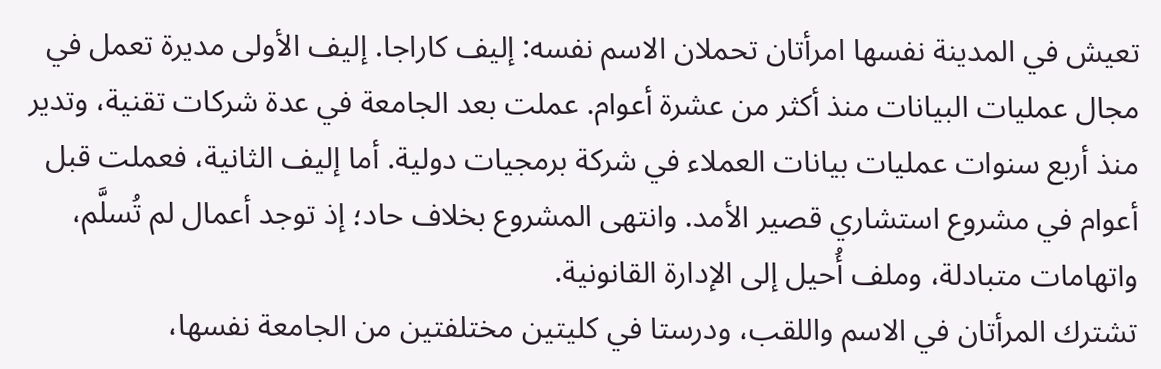تعيش في المدينة نفسها امرأتان تحملان الاسم نفسه: إليف كاراجا. إليف الأولى مديرة تعمل في مجال عمليات البيانات منذ أكثر من عشرة أعوام. عملت بعد الجامعة في عدة شركات تقنية، وتدير منذ أربع سنوات عمليات بيانات العملاء في شركة برمجيات دولية. أما إليف الثانية، فعملت قبل أعوام في مشروع استشاري قصير الأمد. وانتهى المشروع بخلاف حاد؛ إذ توجد أعمال لم تُسلَّم، واتهامات متبادلة، وملف أُحيل إلى الإدارة القانونية.
تشترك المرأتان في الاسم واللقب، ودرستا في كليتين مختلفتين من الجامعة نفسها،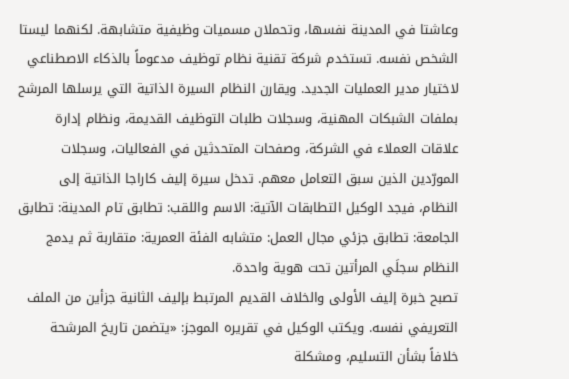وعاشتا في المدينة نفسها، وتحملان مسميات وظيفية متشابهة. لكنهما ليستا الشخص نفسه. تستخدم شركة تقنية نظام توظيف مدعوماً بالذكاء الاصطناعي لاختيار مدير العمليات الجديد. ويقارن النظام السيرة الذاتية التي يرسلها المرشح بملفات الشبكات المهنية، وسجلات طلبات التوظيف القديمة، ونظام إدارة علاقات العملاء في الشركة، وصفحات المتحدثين في الفعاليات، وسجلات المورّدين الذين سبق التعامل معهم. تدخل سيرة إليف كاراجا الذاتية إلى النظام، فيجد الوكيل التطابقات الآتية: الاسم واللقب: تطابق تام المدينة: تطابق الجامعة: تطابق جزئي مجال العمل: متشابه الفئة العمرية: متقاربة ثم يدمج النظام سجلَي المرأتين تحت هوية واحدة.
تصبح خبرة إليف الأولى والخلاف القديم المرتبط بإليف الثانية جزأين من الملف التعريفي نفسه. ويكتب الوكيل في تقريره الموجز: «يتضمن تاريخ المرشحة خلافاً بشأن التسليم، ومشكلة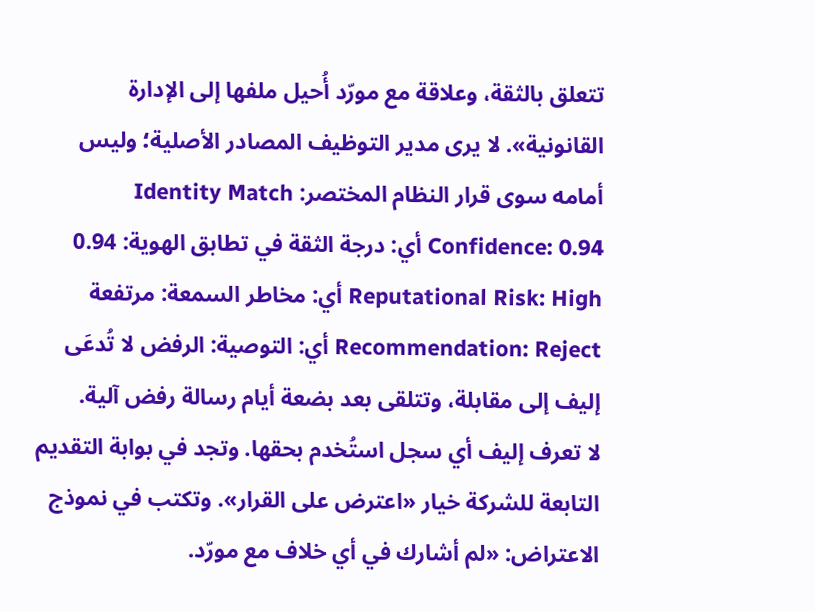تتعلق بالثقة، وعلاقة مع مورّد أُحيل ملفها إلى الإدارة القانونية». لا يرى مدير التوظيف المصادر الأصلية؛ وليس أمامه سوى قرار النظام المختصر: Identity Match Confidence: 0.94 أي: درجة الثقة في تطابق الهوية: 0.94 Reputational Risk: High أي: مخاطر السمعة: مرتفعة Recommendation: Reject أي: التوصية: الرفض لا تُدعَى إليف إلى مقابلة، وتتلقى بعد بضعة أيام رسالة رفض آلية.
لا تعرف إليف أي سجل استُخدم بحقها. وتجد في بوابة التقديم التابعة للشركة خيار «اعترض على القرار». وتكتب في نموذج الاعتراض: «لم أشارك في أي خلاف مع مورّد.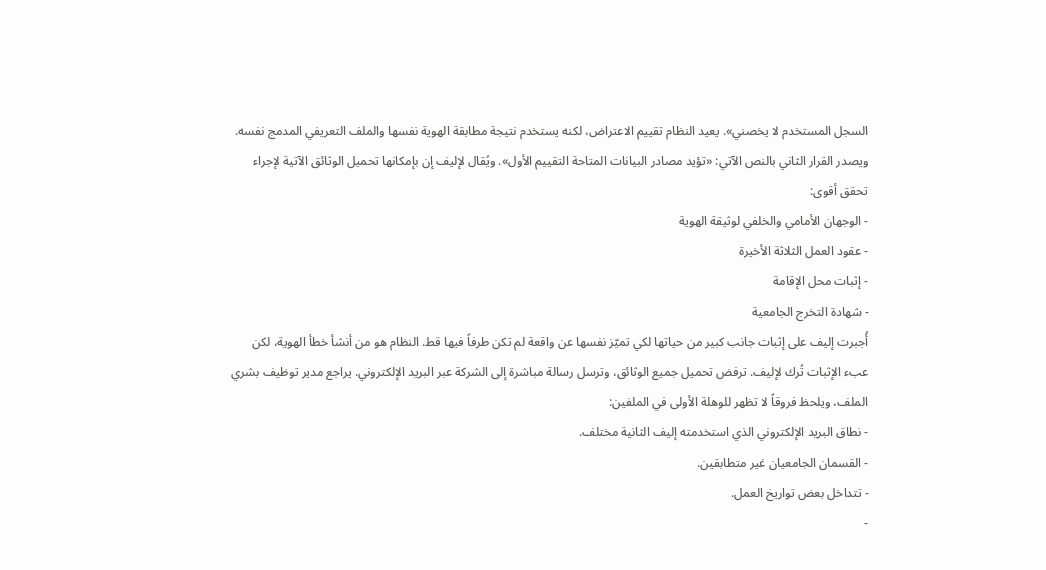السجل المستخدم لا يخصني». يعيد النظام تقييم الاعتراض، لكنه يستخدم نتيجة مطابقة الهوية نفسها والملف التعريفي المدمج نفسه. ويصدر القرار الثاني بالنص الآتي: «تؤيد مصادر البيانات المتاحة التقييم الأول». ويُقال لإليف إن بإمكانها تحميل الوثائق الآتية لإجراء تحقق أقوى:
- الوجهان الأمامي والخلفي لوثيقة الهوية
- عقود العمل الثلاثة الأخيرة
- إثبات محل الإقامة
- شهادة التخرج الجامعية
أُجبرت إليف على إثبات جانب كبير من حياتها لكي تميّز نفسها عن واقعة لم تكن طرفاً فيها قط. النظام هو من أنشأ خطأ الهوية، لكن عبء الإثبات تُرك لإليف. ترفض تحميل جميع الوثائق، وترسل رسالة مباشرة إلى الشركة عبر البريد الإلكتروني. يراجع مدير توظيف بشري الملف، ويلحظ فروقاً لا تظهر للوهلة الأولى في الملفين:
- نطاق البريد الإلكتروني الذي استخدمته إليف الثانية مختلف.
- القسمان الجامعيان غير متطابقين.
- تتداخل بعض تواريخ العمل.
-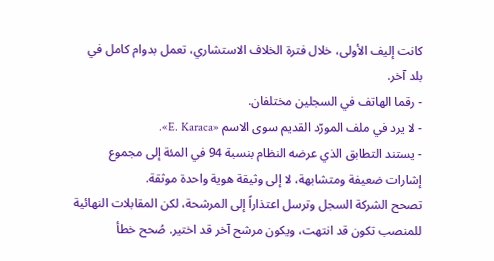كانت إليف الأولى، خلال فترة الخلاف الاستشاري، تعمل بدوام كامل في بلد آخر.
- رقما الهاتف في السجلين مختلفان.
- لا يرد في ملف المورّد القديم سوى الاسم «E. Karaca».
- يستند التطابق الذي عرضه النظام بنسبة 94 في المئة إلى مجموع إشارات ضعيفة ومتشابهة، لا إلى وثيقة هوية واحدة موثقة.
تصحح الشركة السجل وترسل اعتذاراً إلى المرشحة، لكن المقابلات النهائية للمنصب تكون قد انتهت، ويكون مرشح آخر قد اختير. صُحح خطأ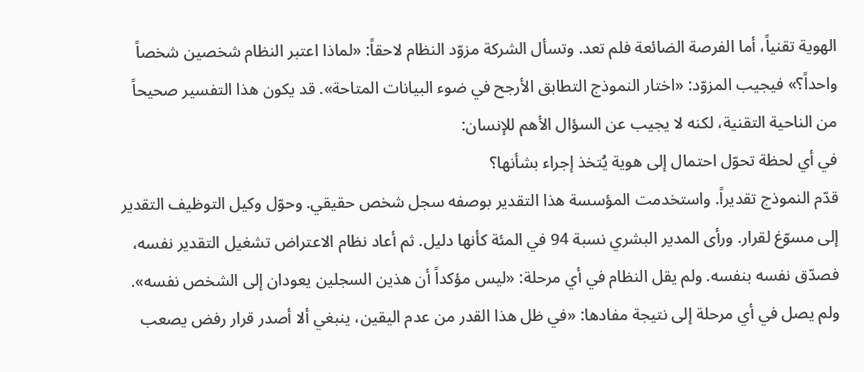الهوية تقنياً، أما الفرصة الضائعة فلم تعد. وتسأل الشركة مزوّد النظام لاحقاً: «لماذا اعتبر النظام شخصين شخصاً واحداً؟» فيجيب المزوّد: «اختار النموذج التطابق الأرجح في ضوء البيانات المتاحة». قد يكون هذا التفسير صحيحاً من الناحية التقنية، لكنه لا يجيب عن السؤال الأهم للإنسان:
في أي لحظة تحوّل احتمال إلى هوية يُتخذ إجراء بشأنها؟
قدّم النموذج تقديراً. واستخدمت المؤسسة هذا التقدير بوصفه سجل شخص حقيقي. وحوّل وكيل التوظيف التقدير إلى مسوّغ لقرار. ورأى المدير البشري نسبة 94 في المئة كأنها دليل. ثم أعاد نظام الاعتراض تشغيل التقدير نفسه، فصدّق نفسه بنفسه. ولم يقل النظام في أي مرحلة: «ليس مؤكداً أن هذين السجلين يعودان إلى الشخص نفسه». ولم يصل في أي مرحلة إلى نتيجة مفادها: «في ظل هذا القدر من عدم اليقين، ينبغي ألا أصدر قرار رفض يصعب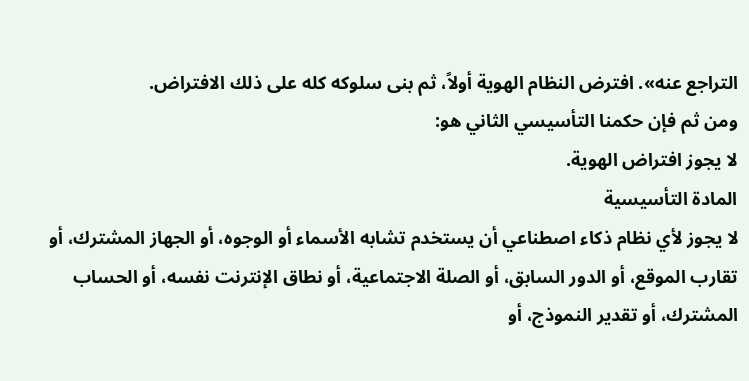التراجع عنه». افترض النظام الهوية أولاً، ثم بنى سلوكه كله على ذلك الافتراض.
ومن ثم فإن حكمنا التأسيسي الثاني هو:
لا يجوز افتراض الهوية.
المادة التأسيسية
لا يجوز لأي نظام ذكاء اصطناعي أن يستخدم تشابه الأسماء أو الوجوه، أو الجهاز المشترك، أو تقارب الموقع، أو الدور السابق، أو الصلة الاجتماعية، أو نطاق الإنترنت نفسه، أو الحساب المشترك، أو تقدير النموذج، أو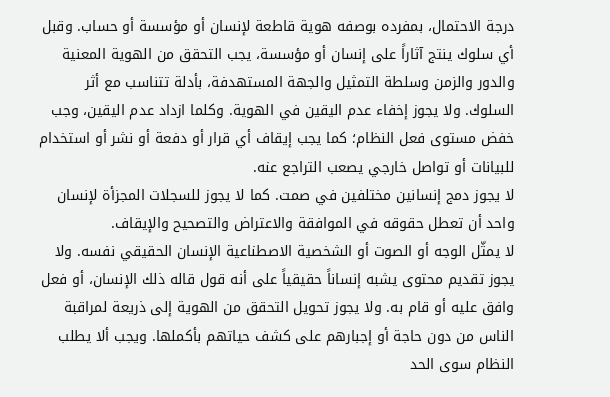درجة الاحتمال، بمفرده بوصفه هوية قاطعة لإنسان أو مؤسسة أو حساب. وقبل أي سلوك ينتج آثاراً على إنسان أو مؤسسة، يجب التحقق من الهوية المعنية والدور والزمن وسلطة التمثيل والجهة المستهدفة، بأدلة تتناسب مع أثر السلوك. ولا يجوز إخفاء عدم اليقين في الهوية. وكلما ازداد عدم اليقين، وجب خفض مستوى فعل النظام؛ كما يجب إيقاف أي قرار أو دفعة أو نشر أو استخدام للبيانات أو تواصل خارجي يصعب التراجع عنه.
لا يجوز دمج إنسانين مختلفين في صمت. كما لا يجوز للسجلات المجزأة لإنسان واحد أن تعطل حقوقه في الموافقة والاعتراض والتصحيح والإيقاف.
لا يمثّل الوجه أو الصوت أو الشخصية الاصطناعية الإنسان الحقيقي نفسه. ولا يجوز تقديم محتوى يشبه إنساناً حقيقياً على أنه قول قاله ذلك الإنسان، أو فعل وافق عليه أو قام به. ولا يجوز تحويل التحقق من الهوية إلى ذريعة لمراقبة الناس من دون حاجة أو إجبارهم على كشف حياتهم بأكملها. ويجب ألا يطلب النظام سوى الحد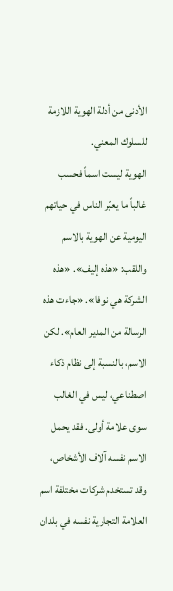الأدنى من أدلة الهوية اللازمة للسلوك المعني.
الهوية ليست اسماً فحسب
غالباً ما يعبّر الناس في حياتهم اليومية عن الهوية بالاسم واللقب: «هذه إليف». «هذه الشركة هي نوفا». «جاءت هذه الرسالة من المدير العام». لكن الاسم، بالنسبة إلى نظام ذكاء اصطناعي، ليس في الغالب سوى علامة أولى. فقد يحمل الاسم نفسه آلاف الأشخاص، وقد تستخدم شركات مختلفة اسم العلامة التجارية نفسه في بلدان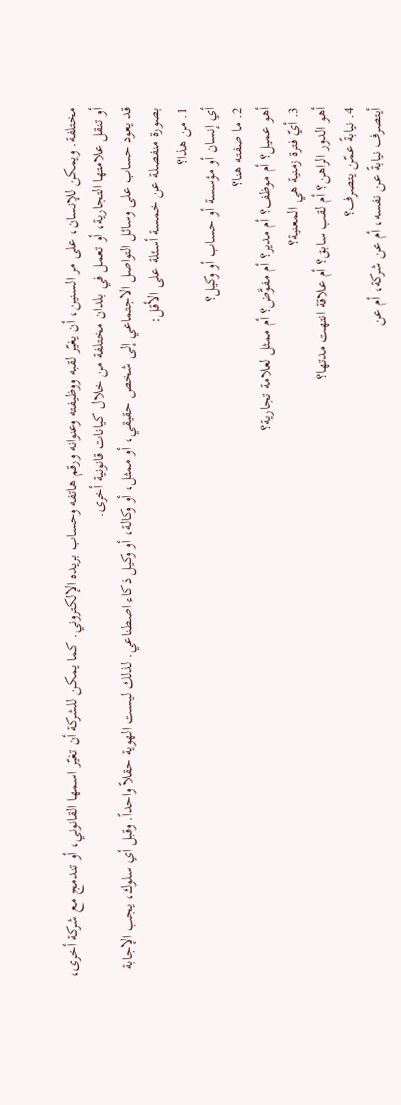مختلفة. ويمكن للإنسان، على مر السنين، أن يغيّر لقبه ووظيفته وعنوانه ورقم هاتفه وحساب بريده الإلكتروني. كما يمكن للشركة أن تغيّر اسمها القانوني، أو تندمج مع شركة أخرى، أو تنقل علامتها التجارية، أو تعمل في بلدان مختلفة من خلال كيانات قانونية أخرى.
قد يعود حساب على وسائل التواصل الاجتماعي إلى شخص حقيقي، أو ممثل، أو وكالة، أو وكيل ذكاء اصطناعي. لذلك ليست الهوية حقلاً واحداً. وقبل أي سلوك، يجب الإجابة بصورة منفصلة عن خمسة أسئلة على الأقل:
1. من هذا؟
أي إنسان أو مؤسسة أو حساب أو وكيل؟
2. ما صفته هنا؟
أهو عميل؟ أم موظف؟ أم مدير؟ أم مفوَّض؟ أم ممثل لعلامة تجارية؟
3. أيّ فترة زمنية هي المعنية؟
أهو الدور الراهن؟ أم لقب سابق؟ أم علاقة انتهت مدتها؟
4. نيابةً عمّن يتصرف؟
أيتصرف نيابةً عن نفسه، أم عن شركة، أم عن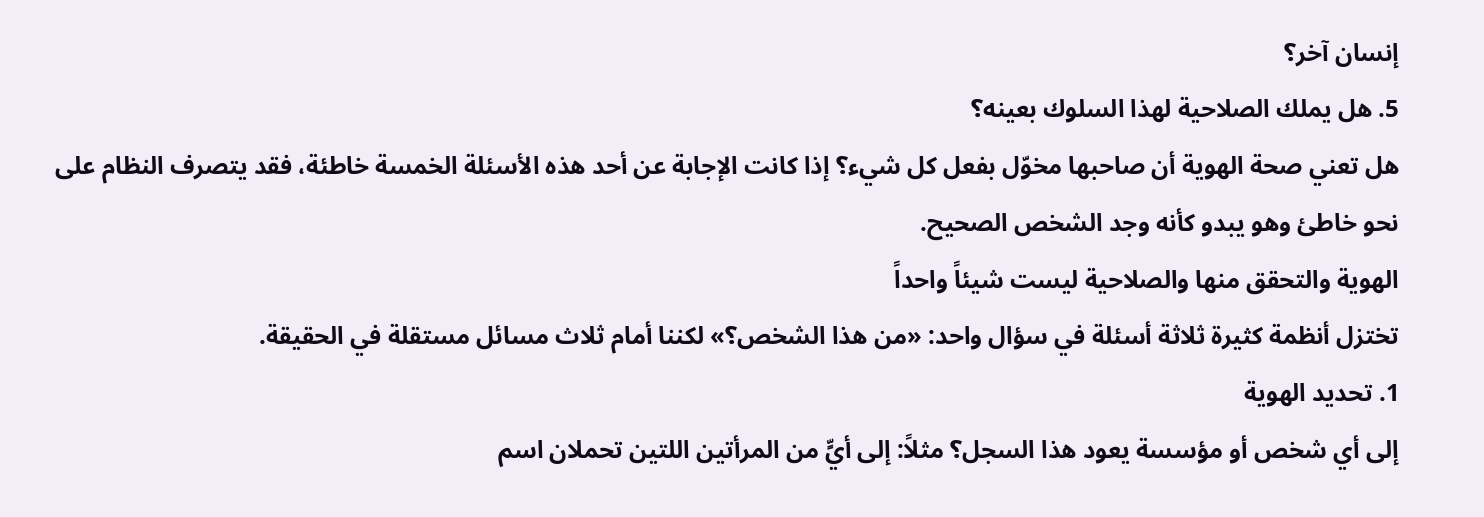إنسان آخر؟
5. هل يملك الصلاحية لهذا السلوك بعينه؟
هل تعني صحة الهوية أن صاحبها مخوّل بفعل كل شيء؟ إذا كانت الإجابة عن أحد هذه الأسئلة الخمسة خاطئة، فقد يتصرف النظام على نحو خاطئ وهو يبدو كأنه وجد الشخص الصحيح.
الهوية والتحقق منها والصلاحية ليست شيئاً واحداً
تختزل أنظمة كثيرة ثلاثة أسئلة في سؤال واحد: «من هذا الشخص؟» لكننا أمام ثلاث مسائل مستقلة في الحقيقة.
1. تحديد الهوية
إلى أي شخص أو مؤسسة يعود هذا السجل؟ مثلاً: إلى أيٍّ من المرأتين اللتين تحملان اسم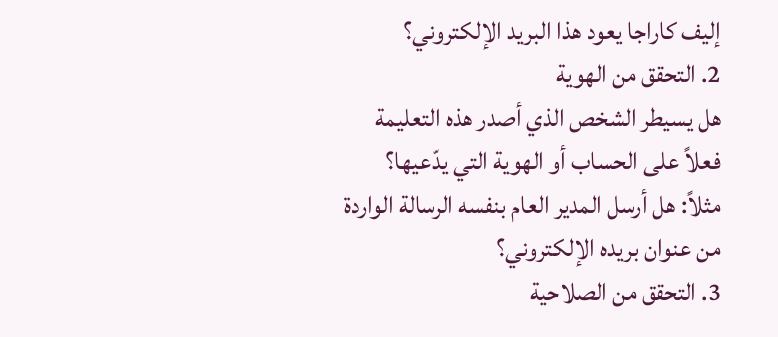إليف كاراجا يعود هذا البريد الإلكتروني؟
2. التحقق من الهوية
هل يسيطر الشخص الذي أصدر هذه التعليمة فعلاً على الحساب أو الهوية التي يدّعيها؟ مثلاً: هل أرسل المدير العام بنفسه الرسالة الواردة من عنوان بريده الإلكتروني؟
3. التحقق من الصلاحية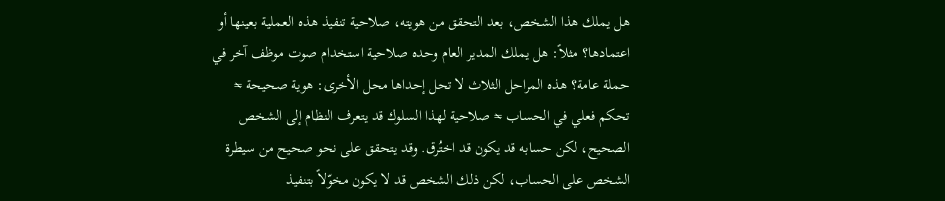هل يملك هذا الشخص، بعد التحقق من هويته، صلاحية تنفيذ هذه العملية بعينها أو اعتمادها؟ مثلاً: هل يملك المدير العام وحده صلاحية استخدام صوت موظف آخر في حملة عامة؟ هذه المراحل الثلاث لا تحل إحداها محل الأخرى: هوية صحيحة ≠ تحكم فعلي في الحساب ≠ صلاحية لهذا السلوك قد يتعرف النظام إلى الشخص الصحيح، لكن حسابه قد يكون قد اختُرق. وقد يتحقق على نحو صحيح من سيطرة الشخص على الحساب، لكن ذلك الشخص قد لا يكون مخوّلاً بتنفيذ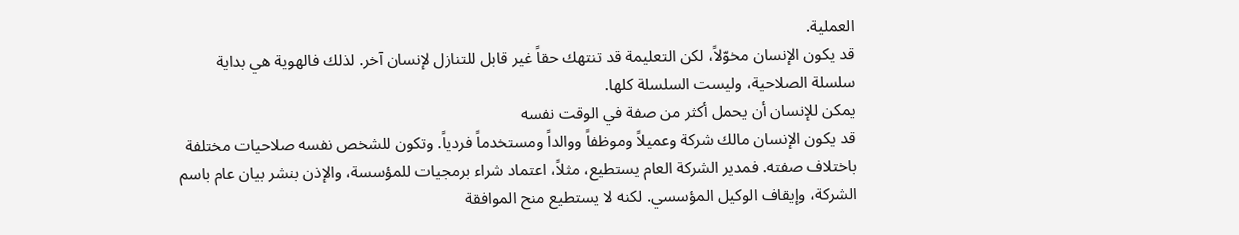العملية.
قد يكون الإنسان مخوّلاً، لكن التعليمة قد تنتهك حقاً غير قابل للتنازل لإنسان آخر. لذلك فالهوية هي بداية سلسلة الصلاحية، وليست السلسلة كلها.
يمكن للإنسان أن يحمل أكثر من صفة في الوقت نفسه
قد يكون الإنسان مالك شركة وعميلاً وموظفاً ووالداً ومستخدماً فردياً. وتكون للشخص نفسه صلاحيات مختلفة باختلاف صفته. فمدير الشركة العام يستطيع، مثلاً، اعتماد شراء برمجيات للمؤسسة، والإذن بنشر بيان عام باسم الشركة، وإيقاف الوكيل المؤسسي. لكنه لا يستطيع منح الموافقة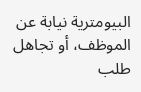البيومترية نيابة عن الموظف، أو تجاهل طلب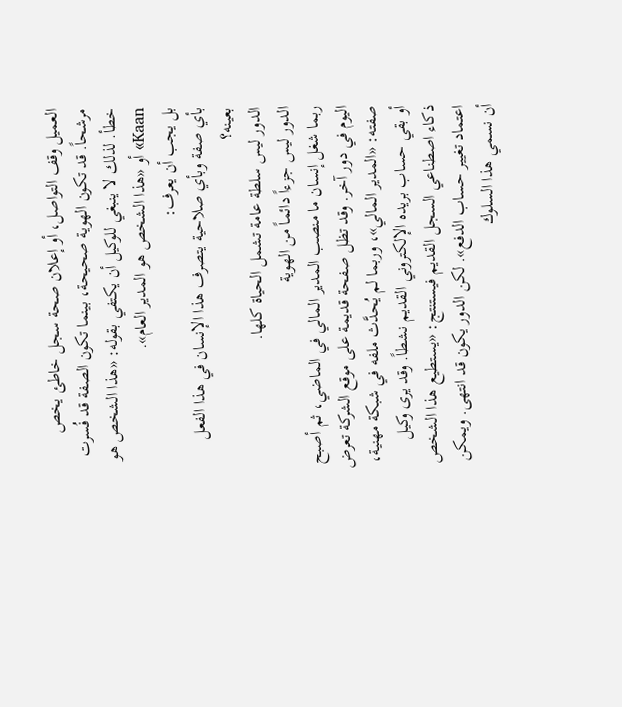العميل وقف التواصل، أو إعلان صحة سجل خاطئ يخص مرشحاً. قد تكون الهوية صحيحة، بينما تكون الصفة قد فُسرت خطأ. لذلك لا ينبغي للوكيل أن يكتفي بقوله: «هذا الشخص هو Kaan» أو «هذا الشخص هو المدير العام».
بل يجب أن يعرف:
بأي صفة وبأي صلاحية يتصرف هذا الإنسان في هذا الفعل بعينه؟
الدور ليس سلطة عامة تشمل الحياة كلها.
الدور ليس جزءاً دائماً من الهوية
ربما شغل إنسان ما منصب المدير المالي في الماضي، ثم أصبح اليوم في دور آخر. وقد تظل صفحة قديمة على موقع الشركة تعرض صفته: «المدير المالي»، وربما لم يُحدَّث ملفه في شبكة مهنية، أو بقي حساب بريده الإلكتروني القديم نشطاً. وقد يرى وكيل ذكاء اصطناعي السجل القديم فيستنتج: «يستطيع هذا الشخص اعتماد تغيير حساب الدفع». لكن الدور يكون قد انتهى. ويمكن أن نسمي هذا السلوك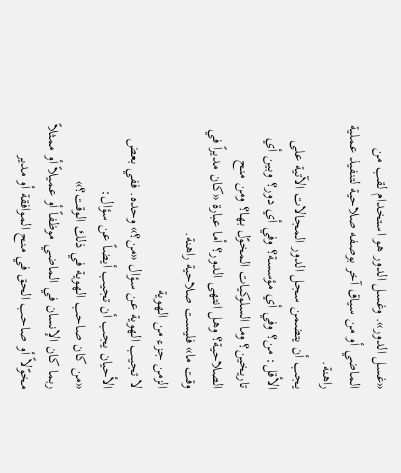«غسل الدور». وغسل الدور هو استخدام لقب من الماضي أو من سياق آخر بوصفه صلاحية لتنفيذ عملية راهنة.
يجب أن يتضمن سجل الدور المجالات الآتية على الأقل: من؟ وفي أي مؤسسة؟ وفي أي دور؟ وبين أي تاريخين؟ وما السلوكيات المخوّل بها؟ ومن منح الصلاحية؟ وهل انتهى الدور؟ أما عبارة «كان مديراً في وقت ما» فليست صلاحية راهنة.
الزمن جزء من الهوية
لا تجيب الهوية عن سؤال «من؟» وحده. ففي بعض الأحيان يجب أن تجيب أيضاً عن سؤال:
«من كان صاحب الهوية في ذلك الوقت؟»
ربما كان الإنسان في الماضي موظفاً أو عميلاً أو ممثلاً مخوّلاً أو صاحب الحق في منح الموافقة أو مدير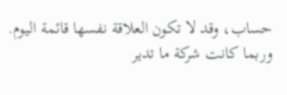حساب، وقد لا تكون العلاقة نفسها قائمة اليوم. وربما كانت شركة ما تدير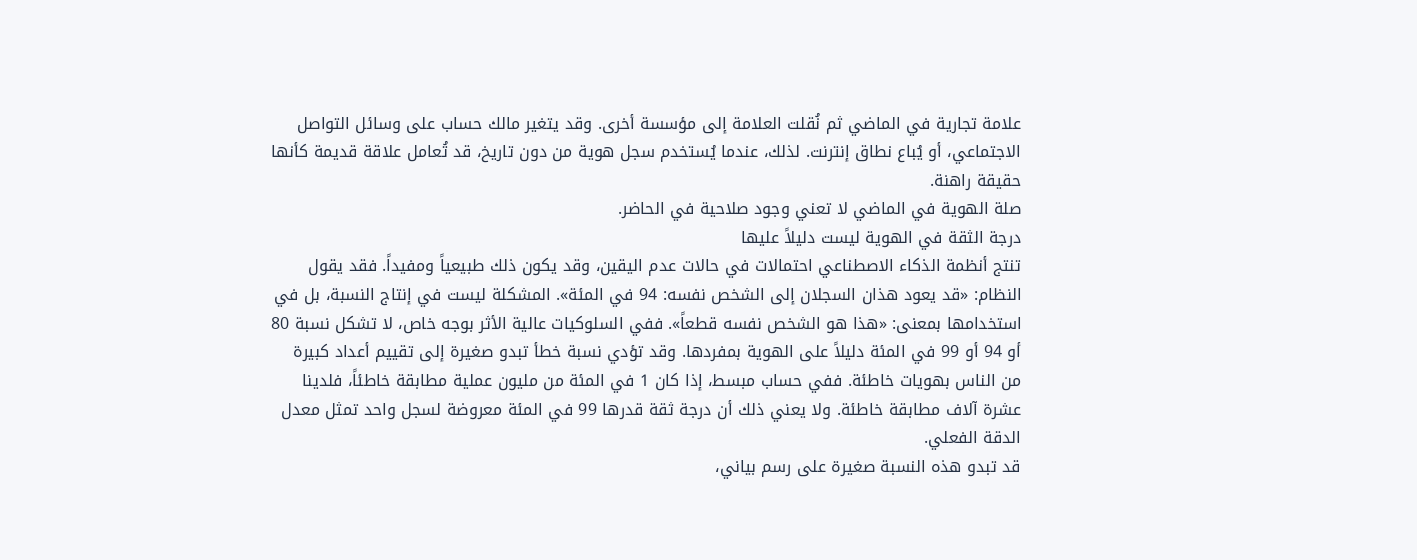علامة تجارية في الماضي ثم نُقلت العلامة إلى مؤسسة أخرى. وقد يتغير مالك حساب على وسائل التواصل الاجتماعي، أو يُباع نطاق إنترنت. لذلك، عندما يُستخدم سجل هوية من دون تاريخ، قد تُعامل علاقة قديمة كأنها حقيقة راهنة.
صلة الهوية في الماضي لا تعني وجود صلاحية في الحاضر.
درجة الثقة في الهوية ليست دليلاً عليها
تنتج أنظمة الذكاء الاصطناعي احتمالات في حالات عدم اليقين، وقد يكون ذلك طبيعياً ومفيداً. فقد يقول النظام: «قد يعود هذان السجلان إلى الشخص نفسه: 94 في المئة». المشكلة ليست في إنتاج النسبة، بل في استخدامها بمعنى: «هذا هو الشخص نفسه قطعاً». ففي السلوكيات عالية الأثر بوجه خاص، لا تشكل نسبة 80 أو 94 أو 99 في المئة دليلاً على الهوية بمفردها. وقد تؤدي نسبة خطأ تبدو صغيرة إلى تقييم أعداد كبيرة من الناس بهويات خاطئة. ففي حساب مبسط، إذا كان 1 في المئة من مليون عملية مطابقة خاطئاً، فلدينا عشرة آلاف مطابقة خاطئة. ولا يعني ذلك أن درجة ثقة قدرها 99 في المئة معروضة لسجل واحد تمثل معدل الدقة الفعلي.
قد تبدو هذه النسبة صغيرة على رسم بياني،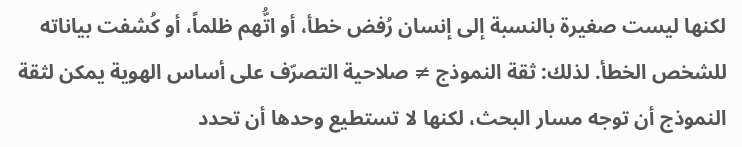لكنها ليست صغيرة بالنسبة إلى إنسان رُفض خطأ، أو اتُّهم ظلماً، أو كُشفت بياناته للشخص الخطأ. لذلك: ثقة النموذج ≠ صلاحية التصرّف على أساس الهوية يمكن لثقة النموذج أن توجه مسار البحث، لكنها لا تستطيع وحدها أن تحدد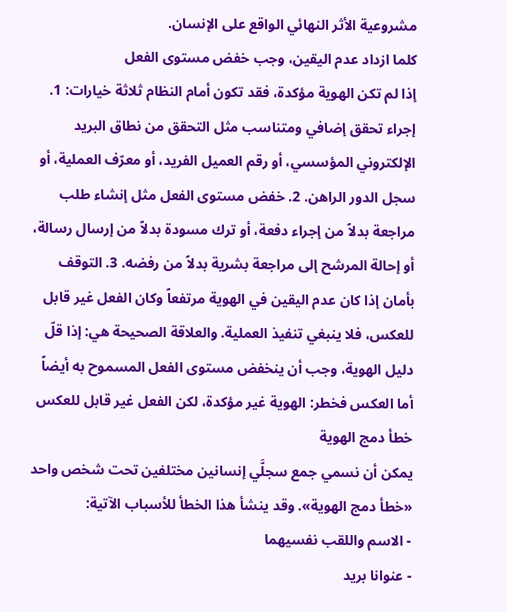مشروعية الأثر النهائي الواقع على الإنسان.
كلما ازداد عدم اليقين، وجب خفض مستوى الفعل
إذا لم تكن الهوية مؤكدة، فقد تكون أمام النظام ثلاثة خيارات: 1. إجراء تحقق إضافي ومتناسب مثل التحقق من نطاق البريد الإلكتروني المؤسسي، أو رقم العميل الفريد، أو معرّف العملية، أو سجل الدور الراهن. 2. خفض مستوى الفعل مثل إنشاء طلب مراجعة بدلاً من إجراء دفعة، أو ترك مسودة بدلاً من إرسال رسالة، أو إحالة المرشح إلى مراجعة بشرية بدلاً من رفضه. 3. التوقف بأمان إذا كان عدم اليقين في الهوية مرتفعاً وكان الفعل غير قابل للعكس، فلا ينبغي تنفيذ العملية. والعلاقة الصحيحة هي: إذا قلّ دليل الهوية، وجب أن ينخفض مستوى الفعل المسموح به أيضاً أما العكس فخطر: الهوية غير مؤكدة، لكن الفعل غير قابل للعكس
خطأ دمج الهوية
يمكن أن نسمي جمع سجلَّي إنسانين مختلفين تحت شخص واحد «خطأ دمج الهوية». وقد ينشأ هذا الخطأ للأسباب الآتية:
- الاسم واللقب نفسيهما
- عنوانا بريد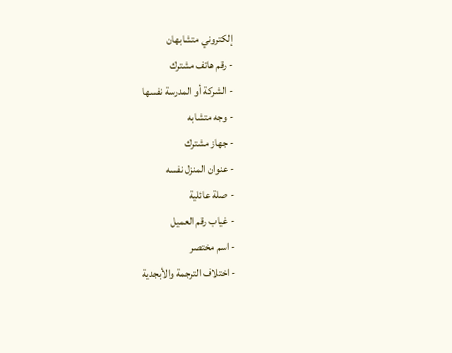إلكتروني متشابهان
- رقم هاتف مشترك
- الشركة أو المدرسة نفسها
- وجه متشابه
- جهاز مشترك
- عنوان المنزل نفسه
- صلة عائلية
- غياب رقم العميل
- اسم مختصر
- اختلاف الترجمة والأبجدية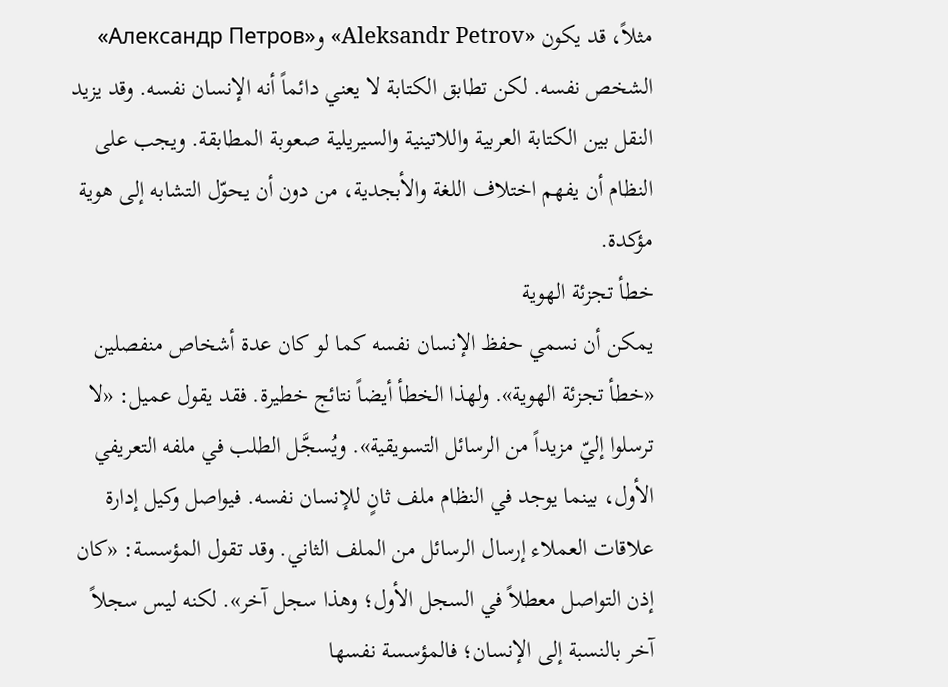مثلاً، قد يكون «Aleksandr Petrov» و«Александр Петров» الشخص نفسه. لكن تطابق الكتابة لا يعني دائماً أنه الإنسان نفسه. وقد يزيد النقل بين الكتابة العربية واللاتينية والسيريلية صعوبة المطابقة. ويجب على النظام أن يفهم اختلاف اللغة والأبجدية، من دون أن يحوّل التشابه إلى هوية مؤكدة.
خطأ تجزئة الهوية
يمكن أن نسمي حفظ الإنسان نفسه كما لو كان عدة أشخاص منفصلين «خطأ تجزئة الهوية». ولهذا الخطأ أيضاً نتائج خطيرة. فقد يقول عميل: «لا ترسلوا إليّ مزيداً من الرسائل التسويقية». ويُسجَّل الطلب في ملفه التعريفي الأول، بينما يوجد في النظام ملف ثانٍ للإنسان نفسه. فيواصل وكيل إدارة علاقات العملاء إرسال الرسائل من الملف الثاني. وقد تقول المؤسسة: «كان إذن التواصل معطلاً في السجل الأول؛ وهذا سجل آخر». لكنه ليس سجلاً آخر بالنسبة إلى الإنسان؛ فالمؤسسة نفسها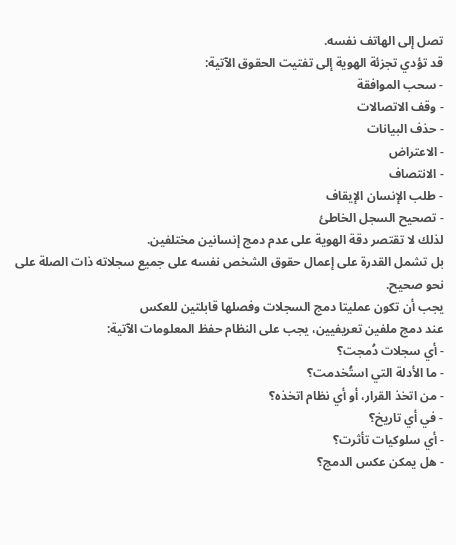تصل إلى الهاتف نفسه.
قد تؤدي تجزئة الهوية إلى تفتيت الحقوق الآتية:
- سحب الموافقة
- وقف الاتصالات
- حذف البيانات
- الاعتراض
- الانتصاف
- طلب الإنسان الإيقاف
- تصحيح السجل الخاطئ
لذلك لا تقتصر دقة الهوية على عدم دمج إنسانين مختلفين.
بل تشمل القدرة على إعمال حقوق الشخص نفسه على جميع سجلاته ذات الصلة على نحو صحيح.
يجب أن تكون عمليتا دمج السجلات وفصلها قابلتين للعكس
عند دمج ملفين تعريفيين، يجب على النظام حفظ المعلومات الآتية:
- أي سجلات دُمجت؟
- ما الأدلة التي استُخدمت؟
- من اتخذ القرار، أو أي نظام اتخذه؟
- في أي تاريخ؟
- أي سلوكيات تأثرت؟
- هل يمكن عكس الدمج؟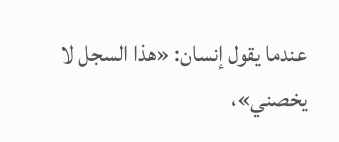عندما يقول إنسان: «هذا السجل لا يخصني»،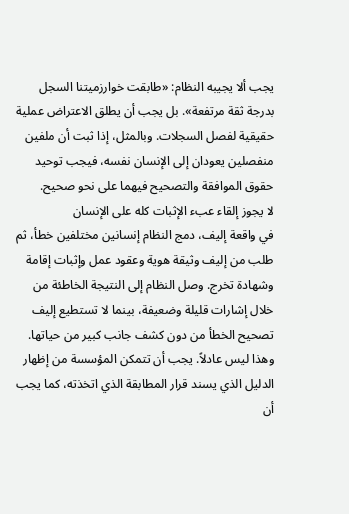يجب ألا يجيبه النظام: «طابقت خوارزميتنا السجل بدرجة ثقة مرتفعة». بل يجب أن يطلق الاعتراض عملية حقيقية لفصل السجلات. وبالمثل، إذا ثبت أن ملفين منفصلين يعودان إلى الإنسان نفسه، فيجب توحيد حقوق الموافقة والتصحيح فيهما على نحو صحيح.
لا يجوز إلقاء عبء الإثبات كله على الإنسان
في واقعة إليف، دمج النظام إنسانين مختلفين خطأ، ثم طلب من إليف وثيقة هوية وعقود عمل وإثبات إقامة وشهادة تخرج. وصل النظام إلى النتيجة الخاطئة من خلال إشارات قليلة وضعيفة، بينما لا تستطيع إليف تصحيح الخطأ من دون كشف جانب كبير من حياتها. وهذا ليس عادلاً. يجب أن تتمكن المؤسسة من إظهار الدليل الذي يسند قرار المطابقة الذي اتخذته، كما يجب أن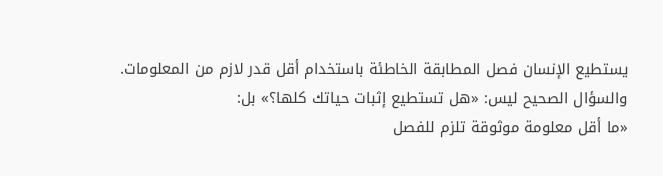يستطيع الإنسان فصل المطابقة الخاطئة باستخدام أقل قدر لازم من المعلومات. والسؤال الصحيح ليس: «هل تستطيع إثبات حياتك كلها؟» بل:
«ما أقل معلومة موثوقة تلزم للفصل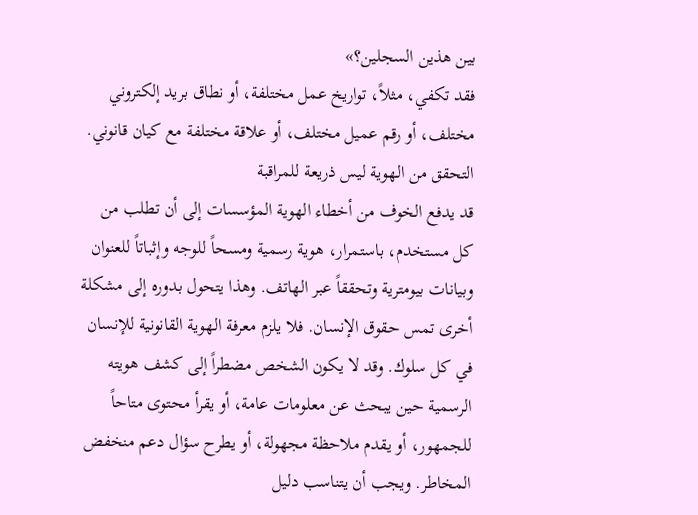بين هذين السجلين؟»
فقد تكفي، مثلاً، تواريخ عمل مختلفة، أو نطاق بريد إلكتروني مختلف، أو رقم عميل مختلف، أو علاقة مختلفة مع كيان قانوني.
التحقق من الهوية ليس ذريعة للمراقبة
قد يدفع الخوف من أخطاء الهوية المؤسسات إلى أن تطلب من كل مستخدم، باستمرار، هوية رسمية ومسحاً للوجه وإثباتاً للعنوان وبيانات بيومترية وتحققاً عبر الهاتف. وهذا يتحول بدوره إلى مشكلة أخرى تمس حقوق الإنسان. فلا يلزم معرفة الهوية القانونية للإنسان في كل سلوك. وقد لا يكون الشخص مضطراً إلى كشف هويته الرسمية حين يبحث عن معلومات عامة، أو يقرأ محتوى متاحاً للجمهور، أو يقدم ملاحظة مجهولة، أو يطرح سؤال دعم منخفض المخاطر. ويجب أن يتناسب دليل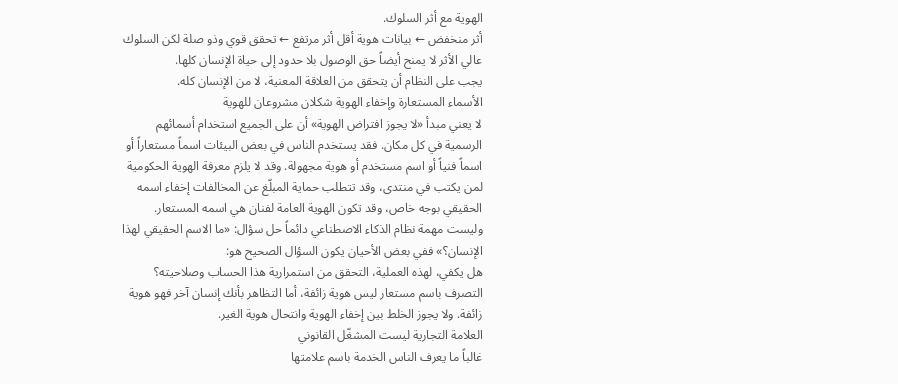الهوية مع أثر السلوك.
أثر منخفض ← بيانات هوية أقل أثر مرتفع ← تحقق قوي وذو صلة لكن السلوك عالي الأثر لا يمنح أيضاً حق الوصول بلا حدود إلى حياة الإنسان كلها.
يجب على النظام أن يتحقق من العلاقة المعنية، لا من الإنسان كله.
الأسماء المستعارة وإخفاء الهوية شكلان مشروعان للهوية
لا يعني مبدأ «لا يجوز افتراض الهوية» أن على الجميع استخدام أسمائهم الرسمية في كل مكان. فقد يستخدم الناس في بعض البيئات اسماً مستعاراً أو اسماً فنياً أو اسم مستخدم أو هوية مجهولة. وقد لا يلزم معرفة الهوية الحكومية لمن يكتب في منتدى، وقد تتطلب حماية المبلّغ عن المخالفات إخفاء اسمه الحقيقي بوجه خاص، وقد تكون الهوية العامة لفنان هي اسمه المستعار. وليست مهمة نظام الذكاء الاصطناعي دائماً حل سؤال: «ما الاسم الحقيقي لهذا الإنسان؟» ففي بعض الأحيان يكون السؤال الصحيح هو:
هل يكفي، لهذه العملية، التحقق من استمرارية هذا الحساب وصلاحيته؟
التصرف باسم مستعار ليس هوية زائفة، أما التظاهر بأنك إنسان آخر فهو هوية زائفة. ولا يجوز الخلط بين إخفاء الهوية وانتحال هوية الغير.
العلامة التجارية ليست المشغّل القانوني
غالباً ما يعرف الناس الخدمة باسم علامتها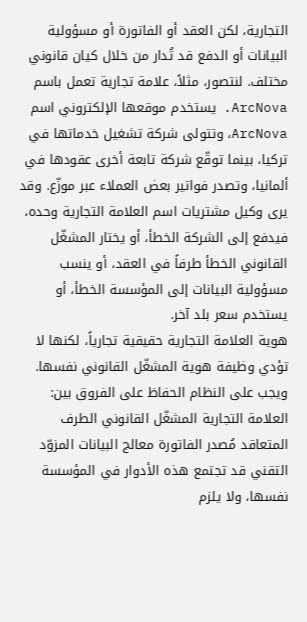التجارية، لكن العقد أو الفاتورة أو مسؤولية البيانات أو الدفع قد تُدار من خلال كيان قانوني مختلف. لنتصور، مثلاً، علامة تجارية تعمل باسم ArcNova. يستخدم موقعها الإلكتروني اسم ArcNova، وتتولى شركة تشغيل خدماتها في تركيا، بينما توقّع شركة تابعة أخرى عقودها في ألمانيا، وتصدر فواتير بعض العملاء عبر موزّع. وقد يرى وكيل مشتريات اسم العلامة التجارية وحده، فيدفع إلى الشركة الخطأ، أو يختار المشغّل القانوني الخطأ طرفاً في العقد، أو ينسب مسؤولية البيانات إلى المؤسسة الخطأ، أو يستخدم سعر بلد آخر.
هوية العلامة التجارية حقيقية تجارياً، لكنها لا تؤدي وظيفة هوية المشغّل القانوني نفسها. ويجب على النظام الحفاظ على الفروق بين: العلامة التجارية المشغّل القانوني الطرف المتعاقد مُصدر الفاتورة معالج البيانات المزوّد التقني قد تجتمع هذه الأدوار في المؤسسة نفسها، ولا يلزم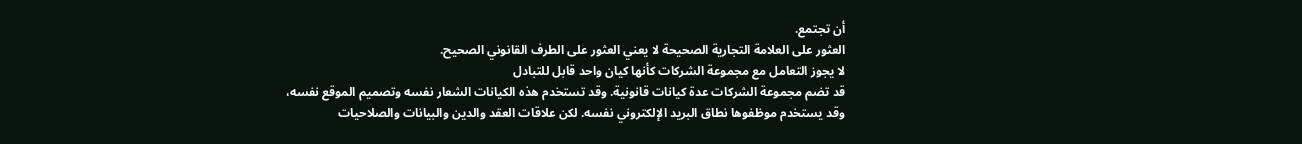أن تجتمع.
العثور على العلامة التجارية الصحيحة لا يعني العثور على الطرف القانوني الصحيح.
لا يجوز التعامل مع مجموعة الشركات كأنها كيان واحد قابل للتبادل
قد تضم مجموعة الشركات عدة كيانات قانونية. وقد تستخدم هذه الكيانات الشعار نفسه وتصميم الموقع نفسه، وقد يستخدم موظفوها نطاق البريد الإلكتروني نفسه. لكن علاقات العقد والدين والبيانات والصلاحيات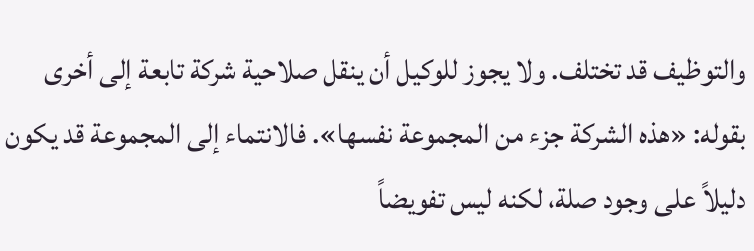والتوظيف قد تختلف. ولا يجوز للوكيل أن ينقل صلاحية شركة تابعة إلى أخرى بقوله: «هذه الشركة جزء من المجموعة نفسها». فالانتماء إلى المجموعة قد يكون دليلاً على وجود صلة، لكنه ليس تفويضاً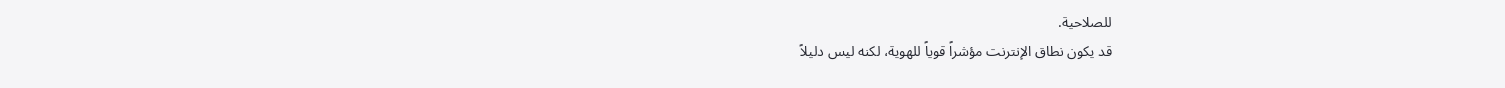للصلاحية.
قد يكون نطاق الإنترنت مؤشراً قوياً للهوية، لكنه ليس دليلاً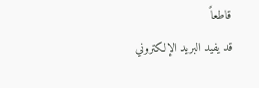قاطعاً
قد يفيد البريد الإلكتروني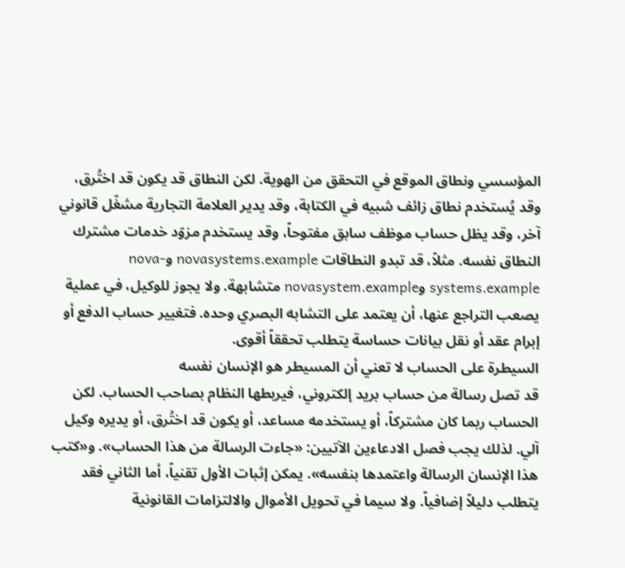المؤسسي ونطاق الموقع في التحقق من الهوية. لكن النطاق قد يكون قد اختُرق، وقد يُستخدم نطاق زائف شبيه في الكتابة، وقد يدير العلامة التجارية مشغّل قانوني آخر، وقد يظل حساب موظف سابق مفتوحاً، وقد يستخدم مزوّد خدمات مشترك النطاق نفسه. مثلاً، قد تبدو النطاقات novasystems.example وnova-systems.example وnovasystem.example متشابهة. ولا يجوز للوكيل، في عملية يصعب التراجع عنها، أن يعتمد على التشابه البصري وحده. فتغيير حساب الدفع أو إبرام عقد أو نقل بيانات حساسة يتطلب تحققاً أقوى.
السيطرة على الحساب لا تعني أن المسيطر هو الإنسان نفسه
قد تصل رسالة من حساب بريد إلكتروني، فيربطها النظام بصاحب الحساب. لكن الحساب ربما كان مشتركاً، أو يستخدمه مساعد، أو يكون قد اختُرق، أو يديره وكيل آلي. لذلك يجب فصل الادعاءين الآتيين: «جاءت الرسالة من هذا الحساب». و«كتب هذا الإنسان الرسالة واعتمدها بنفسه». يمكن إثبات الأول تقنياً، أما الثاني فقد يتطلب دليلاً إضافياً. ولا سيما في تحويل الأموال والالتزامات القانونية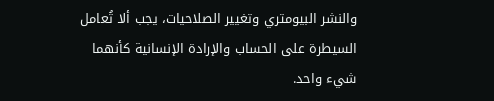والنشر البيومتري وتغيير الصلاحيات، يجب ألا تُعامل السيطرة على الحساب والإرادة الإنسانية كأنهما شيء واحد.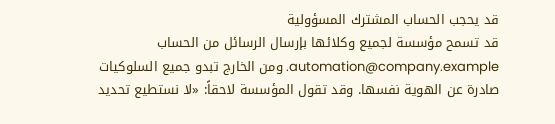قد يحجب الحساب المشترك المسؤولية
قد تسمح مؤسسة لجميع وكلائها بإرسال الرسائل من الحساب automation@company.example. ومن الخارج تبدو جميع السلوكيات صادرة عن الهوية نفسها. وقد تقول المؤسسة لاحقاً: «لا نستطيع تحديد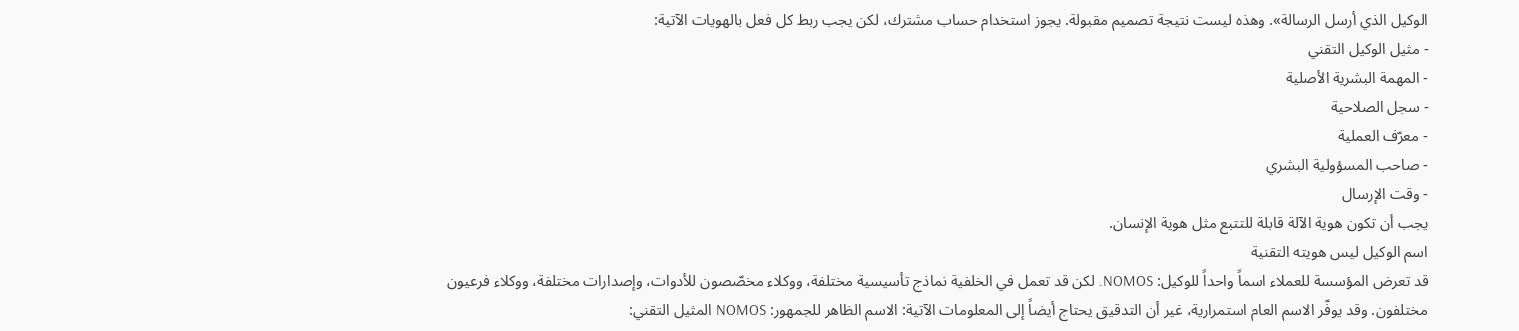الوكيل الذي أرسل الرسالة». وهذه ليست نتيجة تصميم مقبولة. يجوز استخدام حساب مشترك، لكن يجب ربط كل فعل بالهويات الآتية:
- مثيل الوكيل التقني
- المهمة البشرية الأصلية
- سجل الصلاحية
- معرّف العملية
- صاحب المسؤولية البشري
- وقت الإرسال
يجب أن تكون هوية الآلة قابلة للتتبع مثل هوية الإنسان.
اسم الوكيل ليس هويته التقنية
قد تعرض المؤسسة للعملاء اسماً واحداً للوكيل: NOMOS. لكن قد تعمل في الخلفية نماذج تأسيسية مختلفة، ووكلاء مخصّصون للأدوات، وإصدارات مختلفة، ووكلاء فرعيون مختلفون. وقد يوفّر الاسم العام استمرارية، غير أن التدقيق يحتاج أيضاً إلى المعلومات الآتية: الاسم الظاهر للجمهور: NOMOS المثيل التقني: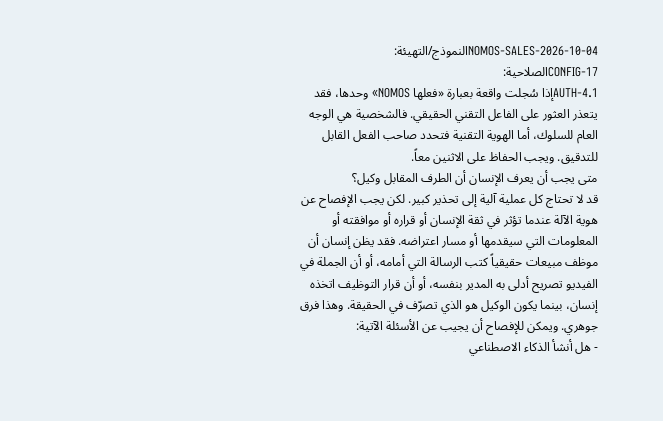NOMOS-SALES-2026-10-04النموذج/التهيئة:
CONFIG-17الصلاحية:
AUTH-4.1إذا سُجلت واقعة بعبارة «فعلها NOMOS» وحدها، فقد يتعذر العثور على الفاعل التقني الحقيقي. فالشخصية هي الوجه العام للسلوك، أما الهوية التقنية فتحدد صاحب الفعل القابل للتدقيق. ويجب الحفاظ على الاثنين معاً.
متى يجب أن يعرف الإنسان أن الطرف المقابل وكيل؟
قد لا تحتاج كل عملية آلية إلى تحذير كبير. لكن يجب الإفصاح عن هوية الآلة عندما تؤثر في ثقة الإنسان أو قراره أو موافقته أو المعلومات التي سيقدمها أو مسار اعتراضه. فقد يظن إنسان أن موظف مبيعات حقيقياً كتب الرسالة التي أمامه، أو أن الجملة في الفيديو تصريح أدلى به المدير بنفسه، أو أن قرار التوظيف اتخذه إنسان، بينما يكون الوكيل هو الذي تصرّف في الحقيقة. وهذا فرق جوهري. ويمكن للإفصاح أن يجيب عن الأسئلة الآتية:
- هل أنشأ الذكاء الاصطناعي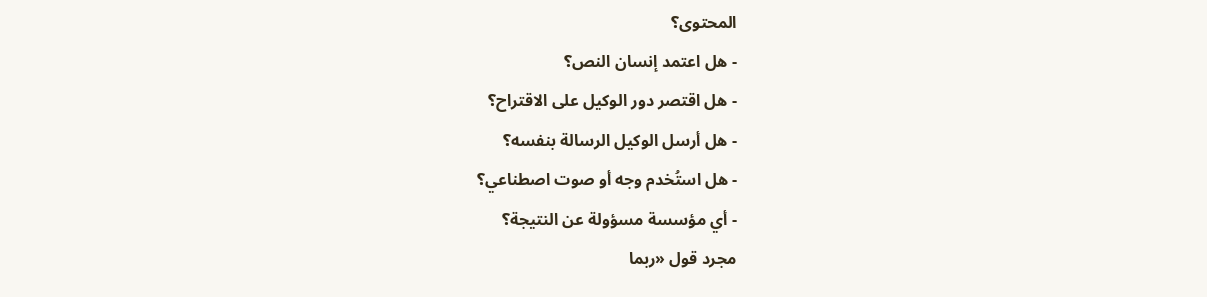المحتوى؟
- هل اعتمد إنسان النص؟
- هل اقتصر دور الوكيل على الاقتراح؟
- هل أرسل الوكيل الرسالة بنفسه؟
- هل استُخدم وجه أو صوت اصطناعي؟
- أي مؤسسة مسؤولة عن النتيجة؟
مجرد قول «ربما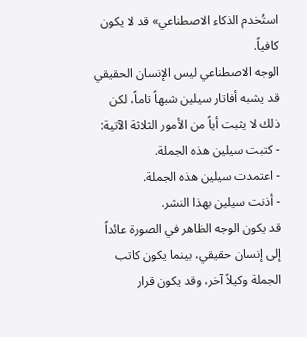استُخدم الذكاء الاصطناعي» قد لا يكون كافياً.
الوجه الاصطناعي ليس الإنسان الحقيقي
قد يشبه أفاتار سيلين شبهاً تاماً، لكن ذلك لا يثبت أياً من الأمور الثلاثة الآتية:
- كتبت سيلين هذه الجملة.
- اعتمدت سيلين هذه الجملة.
- أذنت سيلين بهذا النشر.
قد يكون الوجه الظاهر في الصورة عائداً إلى إنسان حقيقي، بينما يكون كاتب الجملة وكيلاً آخر، وقد يكون قرار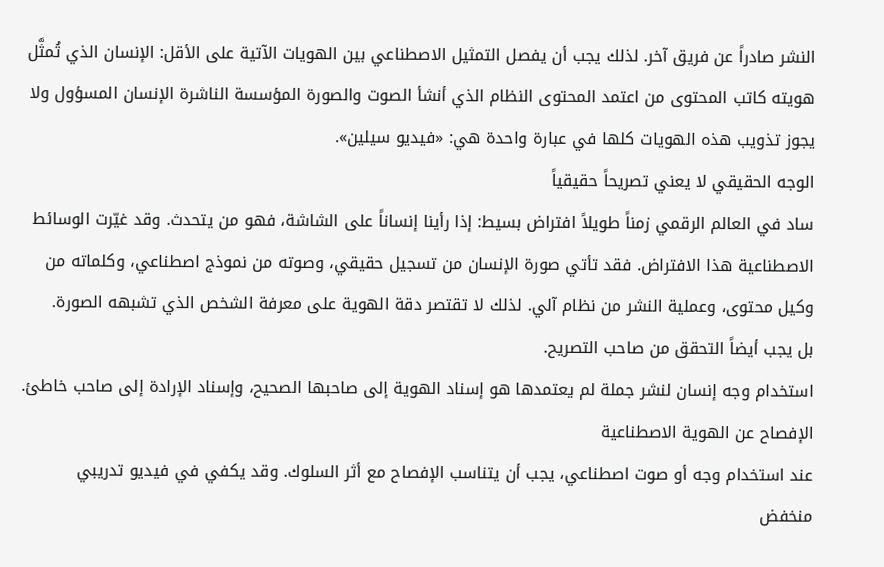النشر صادراً عن فريق آخر. لذلك يجب أن يفصل التمثيل الاصطناعي بين الهويات الآتية على الأقل: الإنسان الذي تُمثَّل هويته كاتب المحتوى من اعتمد المحتوى النظام الذي أنشأ الصوت والصورة المؤسسة الناشرة الإنسان المسؤول ولا يجوز تذويب هذه الهويات كلها في عبارة واحدة هي: «فيديو سيلين».
الوجه الحقيقي لا يعني تصريحاً حقيقياً
ساد في العالم الرقمي زمناً طويلاً افتراض بسيط: إذا رأينا إنساناً على الشاشة، فهو من يتحدث. وقد غيّرت الوسائط الاصطناعية هذا الافتراض. فقد تأتي صورة الإنسان من تسجيل حقيقي، وصوته من نموذج اصطناعي، وكلماته من وكيل محتوى، وعملية النشر من نظام آلي. لذلك لا تقتصر دقة الهوية على معرفة الشخص الذي تشبهه الصورة.
بل يجب أيضاً التحقق من صاحب التصريح.
استخدام وجه إنسان لنشر جملة لم يعتمدها هو إسناد الهوية إلى صاحبها الصحيح، وإسناد الإرادة إلى صاحب خاطئ.
الإفصاح عن الهوية الاصطناعية
عند استخدام وجه أو صوت اصطناعي، يجب أن يتناسب الإفصاح مع أثر السلوك. وقد يكفي في فيديو تدريبي منخفض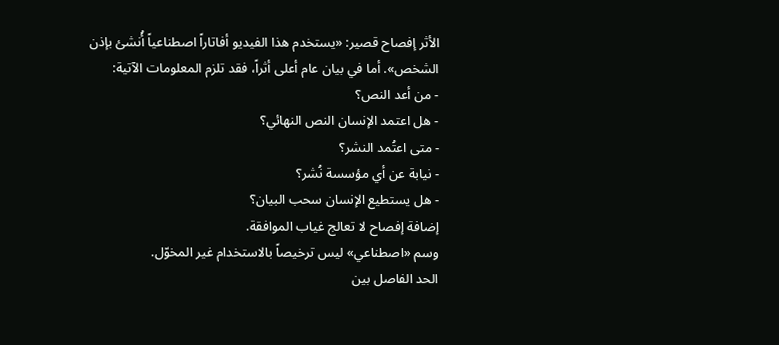الأثر إفصاح قصير: «يستخدم هذا الفيديو أفاتاراً اصطناعياً أُنشئ بإذن الشخص». أما في بيان عام أعلى أثراً، فقد تلزم المعلومات الآتية:
- من أعد النص؟
- هل اعتمد الإنسان النص النهائي؟
- متى اعتُمد النشر؟
- نيابة عن أي مؤسسة نُشر؟
- هل يستطيع الإنسان سحب البيان؟
إضافة إفصاح لا تعالج غياب الموافقة.
وسم «اصطناعي» ليس ترخيصاً بالاستخدام غير المخوّل.
الحد الفاصل بين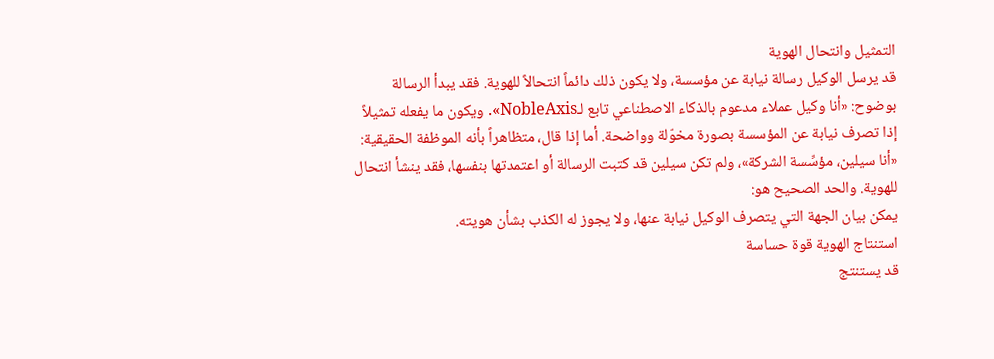التمثيل وانتحال الهوية
قد يرسل الوكيل رسالة نيابة عن مؤسسة، ولا يكون ذلك دائماً انتحالاً للهوية. فقد يبدأ الرسالة بوضوح: «أنا وكيل عملاء مدعوم بالذكاء الاصطناعي تابع لـNobleAxis». ويكون ما يفعله تمثيلاً إذا تصرف نيابة عن المؤسسة بصورة مخوّلة وواضحة. أما إذا قال، متظاهراً بأنه الموظفة الحقيقية: «أنا سيلين، مؤسِّسة الشركة»، ولم تكن سيلين قد كتبت الرسالة أو اعتمدتها بنفسها، فقد ينشأ انتحال للهوية. والحد الصحيح هو:
يمكن بيان الجهة التي يتصرف الوكيل نيابة عنها، ولا يجوز له الكذب بشأن هويته.
استنتاج الهوية قوة حساسة
قد يستنتج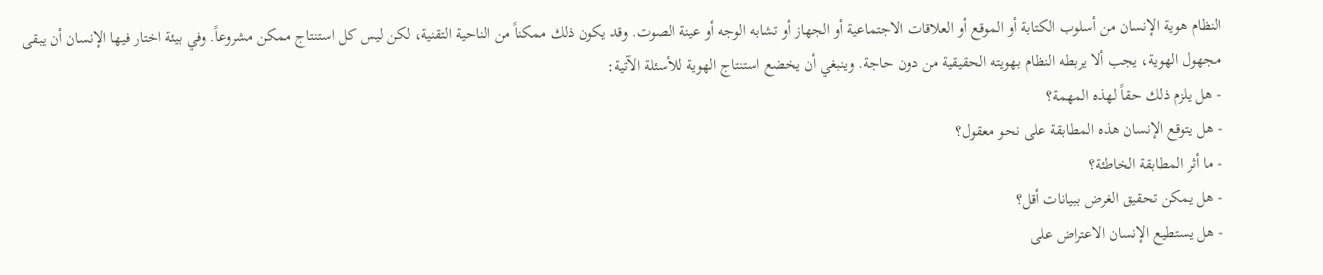النظام هوية الإنسان من أسلوب الكتابة أو الموقع أو العلاقات الاجتماعية أو الجهاز أو تشابه الوجه أو عينة الصوت. وقد يكون ذلك ممكناً من الناحية التقنية، لكن ليس كل استنتاج ممكن مشروعاً. وفي بيئة اختار فيها الإنسان أن يبقى مجهول الهوية، يجب ألا يربطه النظام بهويته الحقيقية من دون حاجة. وينبغي أن يخضع استنتاج الهوية للأسئلة الآتية:
- هل يلزم ذلك حقاً لهذه المهمة؟
- هل يتوقع الإنسان هذه المطابقة على نحو معقول؟
- ما أثر المطابقة الخاطئة؟
- هل يمكن تحقيق الغرض ببيانات أقل؟
- هل يستطيع الإنسان الاعتراض على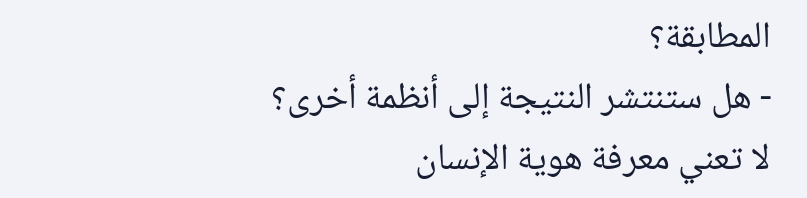المطابقة؟
- هل ستنتشر النتيجة إلى أنظمة أخرى؟
لا تعني معرفة هوية الإنسان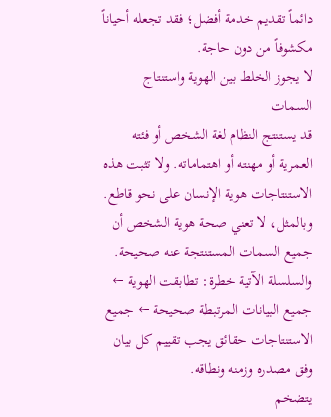دائماً تقديم خدمة أفضل؛ فقد تجعله أحياناً مكشوفاً من دون حاجة.
لا يجوز الخلط بين الهوية واستنتاج السمات
قد يستنتج النظام لغة الشخص أو فئته العمرية أو مهنته أو اهتماماته. ولا تثبت هذه الاستنتاجات هوية الإنسان على نحو قاطع. وبالمثل، لا تعني صحة هوية الشخص أن جميع السمات المستنتجة عنه صحيحة. والسلسلة الآتية خطرة: تطابقت الهوية ← جميع البيانات المرتبطة صحيحة ← جميع الاستنتاجات حقائق يجب تقييم كل بيان وفق مصدره وزمنه ونطاقه.
يتضخم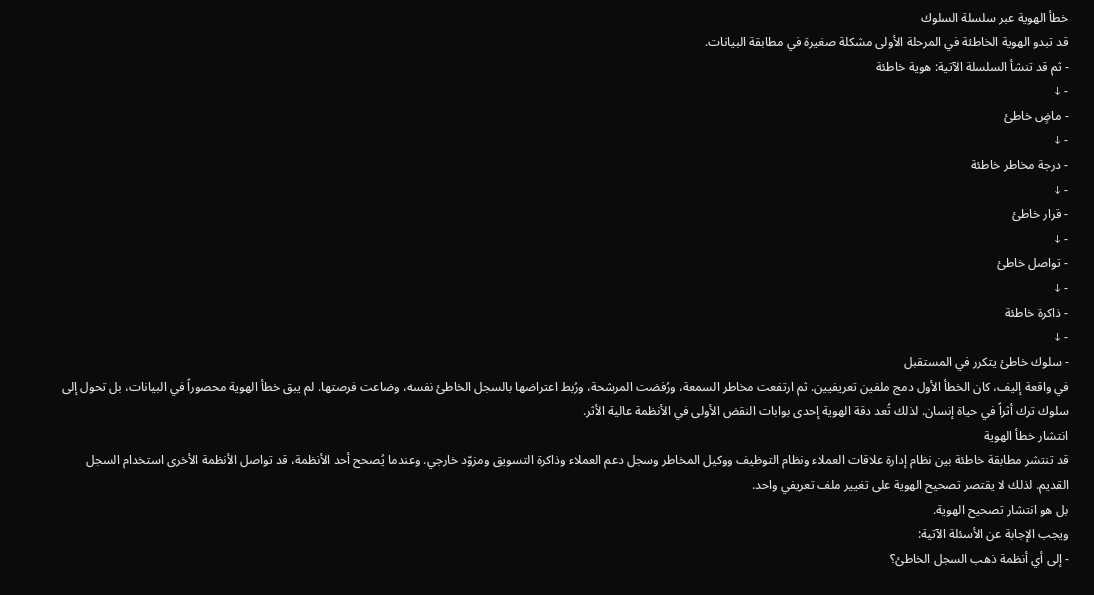خطأ الهوية عبر سلسلة السلوك
قد تبدو الهوية الخاطئة في المرحلة الأولى مشكلة صغيرة في مطابقة البيانات.
- ثم قد تنشأ السلسلة الآتية: هوية خاطئة
- ↓
- ماضٍ خاطئ
- ↓
- درجة مخاطر خاطئة
- ↓
- قرار خاطئ
- ↓
- تواصل خاطئ
- ↓
- ذاكرة خاطئة
- ↓
- سلوك خاطئ يتكرر في المستقبل
في واقعة إليف، كان الخطأ الأول دمج ملفين تعريفيين. ثم ارتفعت مخاطر السمعة، ورُفضت المرشحة، ورُبط اعتراضها بالسجل الخاطئ نفسه، وضاعت فرصتها. لم يبق خطأ الهوية محصوراً في البيانات، بل تحول إلى سلوك ترك أثراً في حياة إنسان. لذلك تُعد دقة الهوية إحدى بوابات النقض الأولى في الأنظمة عالية الأثر.
انتشار خطأ الهوية
قد تنتشر مطابقة خاطئة بين نظام إدارة علاقات العملاء ونظام التوظيف ووكيل المخاطر وسجل دعم العملاء وذاكرة التسويق ومزوّد خارجي. وعندما يُصحح أحد الأنظمة، قد تواصل الأنظمة الأخرى استخدام السجل القديم. لذلك لا يقتصر تصحيح الهوية على تغيير ملف تعريفي واحد.
بل هو انتشار تصحيح الهوية.
ويجب الإجابة عن الأسئلة الآتية:
- إلى أي أنظمة ذهب السجل الخاطئ؟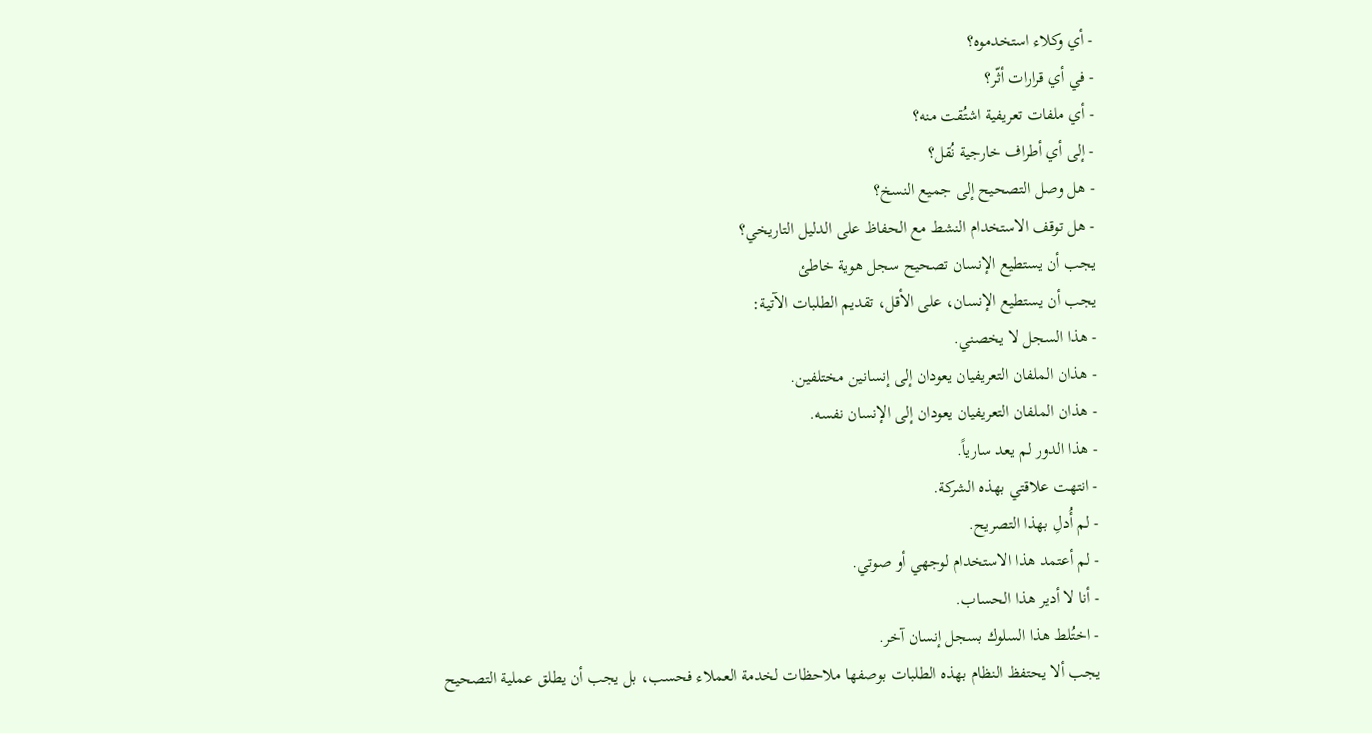- أي وكلاء استخدموه؟
- في أي قرارات أثّر؟
- أي ملفات تعريفية اشتُقت منه؟
- إلى أي أطراف خارجية نُقل؟
- هل وصل التصحيح إلى جميع النسخ؟
- هل توقف الاستخدام النشط مع الحفاظ على الدليل التاريخي؟
يجب أن يستطيع الإنسان تصحيح سجل هوية خاطئ
يجب أن يستطيع الإنسان، على الأقل، تقديم الطلبات الآتية:
- هذا السجل لا يخصني.
- هذان الملفان التعريفيان يعودان إلى إنسانين مختلفين.
- هذان الملفان التعريفيان يعودان إلى الإنسان نفسه.
- هذا الدور لم يعد سارياً.
- انتهت علاقتي بهذه الشركة.
- لم أُدلِ بهذا التصريح.
- لم أعتمد هذا الاستخدام لوجهي أو صوتي.
- أنا لا أدير هذا الحساب.
- اختُلط هذا السلوك بسجل إنسان آخر.
يجب ألا يحتفظ النظام بهذه الطلبات بوصفها ملاحظات لخدمة العملاء فحسب، بل يجب أن يطلق عملية التصحيح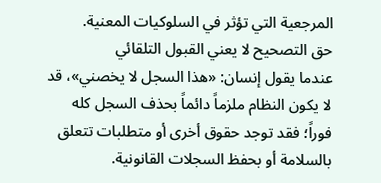المرجعية التي تؤثر في السلوكيات المعنية.
حق التصحيح لا يعني القبول التلقائي
عندما يقول إنسان: «هذا السجل لا يخصني»، قد لا يكون النظام ملزماً دائماً بحذف السجل كله فوراً؛ فقد توجد حقوق أخرى أو متطلبات تتعلق بالسلامة أو بحفظ السجلات القانونية.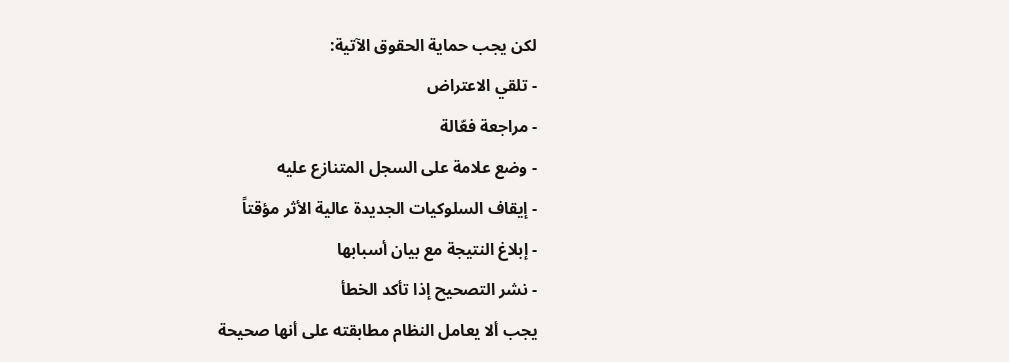لكن يجب حماية الحقوق الآتية:
- تلقي الاعتراض
- مراجعة فعّالة
- وضع علامة على السجل المتنازع عليه
- إيقاف السلوكيات الجديدة عالية الأثر مؤقتاً
- إبلاغ النتيجة مع بيان أسبابها
- نشر التصحيح إذا تأكد الخطأ
يجب ألا يعامل النظام مطابقته على أنها صحيحة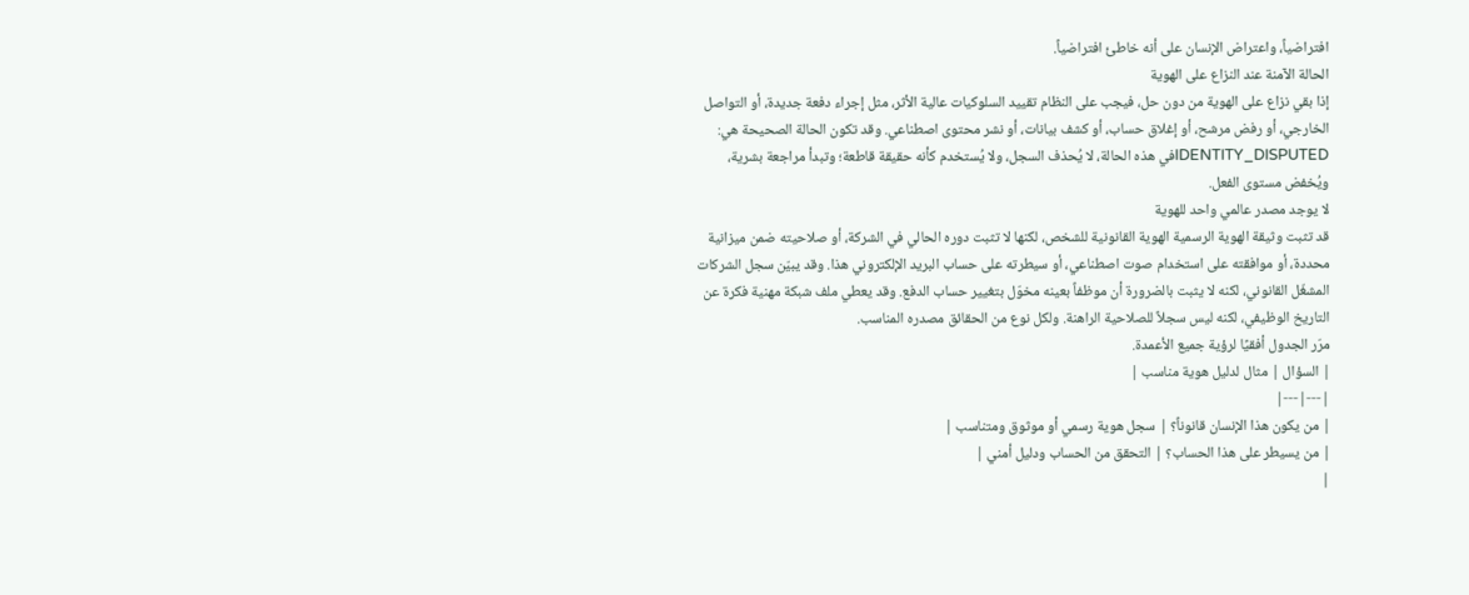افتراضياً، واعتراض الإنسان على أنه خاطئ افتراضياً.
الحالة الآمنة عند النزاع على الهوية
إذا بقي نزاع على الهوية من دون حل، فيجب على النظام تقييد السلوكيات عالية الأثر، مثل إجراء دفعة جديدة، أو التواصل الخارجي، أو رفض مرشح، أو إغلاق حساب، أو كشف بيانات، أو نشر محتوى اصطناعي. وقد تكون الحالة الصحيحة هي:
IDENTITY_DISPUTEDفي هذه الحالة، لا يُحذف السجل، ولا يُستخدم كأنه حقيقة قاطعة؛ وتبدأ مراجعة بشرية، ويُخفض مستوى الفعل.
لا يوجد مصدر عالمي واحد للهوية
قد تثبت وثيقة الهوية الرسمية الهوية القانونية للشخص، لكنها لا تثبت دوره الحالي في الشركة، أو صلاحيته ضمن ميزانية محددة، أو موافقته على استخدام صوت اصطناعي، أو سيطرته على حساب البريد الإلكتروني هذا. وقد يبيّن سجل الشركات المشغّل القانوني، لكنه لا يثبت بالضرورة أن موظفاً بعينه مخوّل بتغيير حساب الدفع. وقد يعطي ملف شبكة مهنية فكرة عن التاريخ الوظيفي، لكنه ليس سجلاً للصلاحية الراهنة. ولكل نوع من الحقائق مصدره المناسب.
مرّر الجدول أفقيًا لرؤية جميع الأعمدة.
| السؤال | مثال لدليل هوية مناسب |
|---|---|
| من يكون هذا الإنسان قانوناً؟ | سجل هوية رسمي أو موثوق ومتناسب |
| من يسيطر على هذا الحساب؟ | التحقق من الحساب ودليل أمني |
|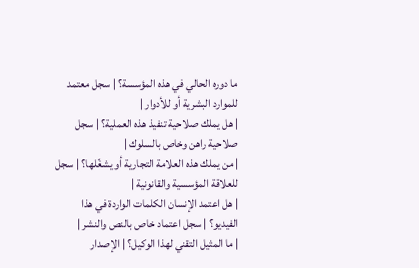ما دوره الحالي في هذه المؤسسة؟ | سجل معتمد للموارد البشرية أو للأدوار |
| هل يملك صلاحية تنفيذ هذه العملية؟ | سجل صلاحية راهن وخاص بالسلوك |
| من يملك هذه العلامة التجارية أو يشغّلها؟ | سجل للعلاقة المؤسسية والقانونية |
| هل اعتمد الإنسان الكلمات الواردة في هذا الفيديو؟ | سجل اعتماد خاص بالنص والنشر |
| ما المثيل التقني لهذا الوكيل؟ | الإصدار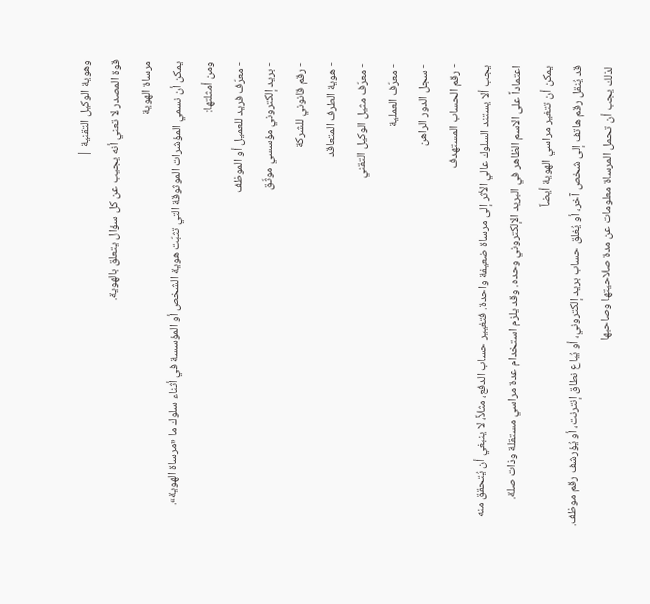وهوية الوكيل التقنية |
قوة المصدر لا تعني أنه يجيب عن كل سؤال يتعلق بالهوية.
مرساة الهوية
يمكن أن نسمي المؤشرات الموثوقة التي تثبّت هوية الشخص أو المؤسسة في أثناء سلوك ما «مرساة الهوية». ومن أمثلتها:
- معرّف فريد للعميل أو الموظف
- بريد إلكتروني مؤسسي موثّق
- رقم قانوني للشركة
- هوية الطرف المتعاقد
- معرّف مثيل الوكيل التقني
- معرّف العملية
- سجل الدور الراهن
- رقم الحساب المستهدف
يجب ألا يستند السلوك عالي الأثر إلى مرساة ضعيفة واحدة. فتغيير حساب الدفع، مثلاً، لا ينبغي أن يُتحقق منه اعتماداً على الاسم الظاهر في البريد الإلكتروني وحده. وقد يلزم استخدام عدة مراسي مستقلة وذات صلة.
يمكن أن تتغير مراسي الهوية أيضاً
قد يُنقل رقم هاتف إلى شخص آخر، أو يُغلق حساب بريد إلكتروني، أو يُباع نطاق إنترنت، أو يُؤرشف رقم موظف. لذلك يجب أن تحمل المرساة معلومات عن مدة صلاحيتها وصاحبها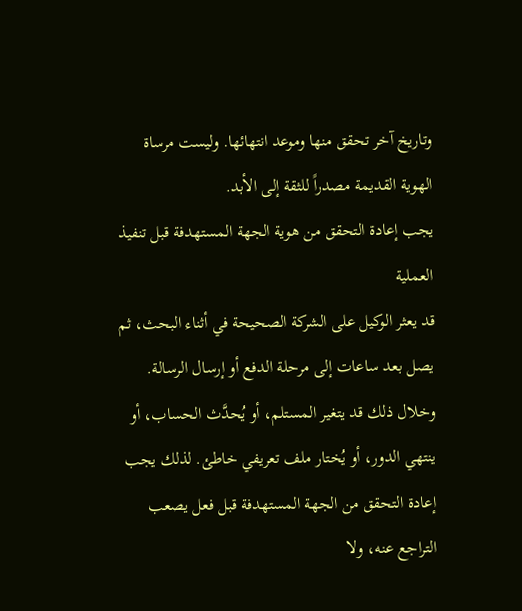وتاريخ آخر تحقق منها وموعد انتهائها. وليست مرساة الهوية القديمة مصدراً للثقة إلى الأبد.
يجب إعادة التحقق من هوية الجهة المستهدفة قبل تنفيذ العملية
قد يعثر الوكيل على الشركة الصحيحة في أثناء البحث، ثم يصل بعد ساعات إلى مرحلة الدفع أو إرسال الرسالة. وخلال ذلك قد يتغير المستلم، أو يُحدَّث الحساب، أو ينتهي الدور، أو يُختار ملف تعريفي خاطئ. لذلك يجب إعادة التحقق من الجهة المستهدفة قبل فعل يصعب التراجع عنه، ولا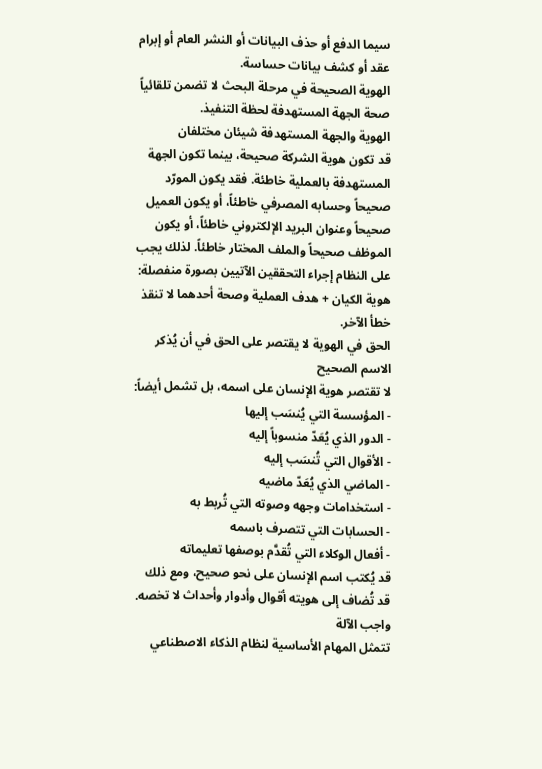سيما الدفع أو حذف البيانات أو النشر العام أو إبرام عقد أو كشف بيانات حساسة.
الهوية الصحيحة في مرحلة البحث لا تضمن تلقائياً صحة الجهة المستهدفة لحظة التنفيذ.
الهوية والجهة المستهدفة شيئان مختلفان
قد تكون هوية الشركة صحيحة، بينما تكون الجهة المستهدفة بالعملية خاطئة. فقد يكون المورّد صحيحاً وحسابه المصرفي خاطئاً، أو يكون العميل صحيحاً وعنوان البريد الإلكتروني خاطئاً، أو يكون الموظف صحيحاً والملف المختار خاطئاً. لذلك يجب على النظام إجراء التحققين الآتيين بصورة منفصلة: هوية الكيان + هدف العملية وصحة أحدهما لا تنقذ خطأ الآخر.
الحق في الهوية لا يقتصر على الحق في أن يُذكر الاسم الصحيح
لا تقتصر هوية الإنسان على اسمه، بل تشمل أيضاً:
- المؤسسة التي يُنسَب إليها
- الدور الذي يُعَدّ منسوباً إليه
- الأقوال التي تُنسَب إليه
- الماضي الذي يُعَدّ ماضيه
- استخدامات وجهه وصوته التي تُربط به
- الحسابات التي تتصرف باسمه
- أفعال الوكلاء التي تُقدَّم بوصفها تعليماته
قد يُكتب اسم الإنسان على نحو صحيح، ومع ذلك قد تُضاف إلى هويته أقوال وأدوار وأحداث لا تخصه.
واجب الآلة
تتمثل المهام الأساسية لنظام الذكاء الاصطناعي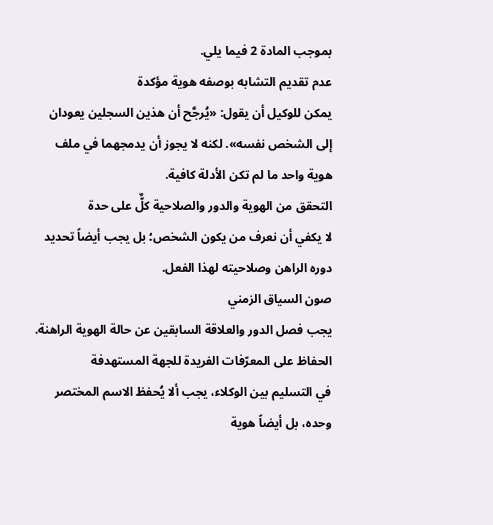بموجب المادة 2 فيما يلي.
عدم تقديم التشابه بوصفه هوية مؤكدة
يمكن للوكيل أن يقول: «يُرجَّح أن هذين السجلين يعودان إلى الشخص نفسه». لكنه لا يجوز أن يدمجهما في ملف هوية واحد ما لم تكن الأدلة كافية.
التحقق من الهوية والدور والصلاحية كلٌّ على حدة
لا يكفي أن نعرف من يكون الشخص؛ بل يجب أيضاً تحديد دوره الراهن وصلاحيته لهذا الفعل.
صون السياق الزمني
يجب فصل الدور والعلاقة السابقين عن حالة الهوية الراهنة.
الحفاظ على المعرّفات الفريدة للجهة المستهدفة
في التسليم بين الوكلاء، يجب ألا يُحفظ الاسم المختصر وحده، بل أيضاً هوية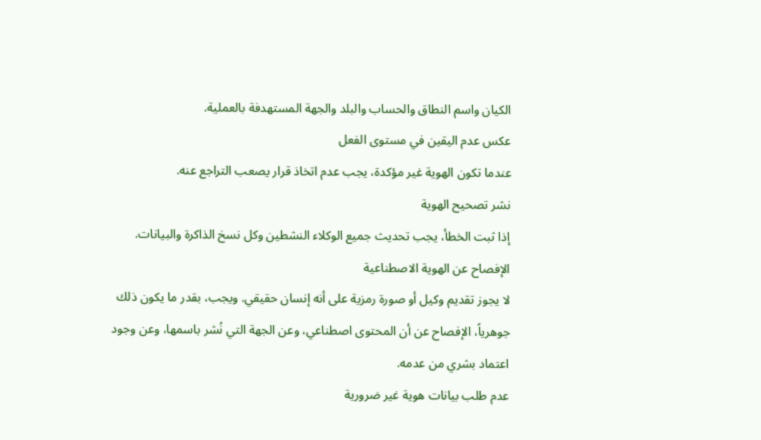الكيان واسم النطاق والحساب والبلد والجهة المستهدفة بالعملية.
عكس عدم اليقين في مستوى الفعل
عندما تكون الهوية غير مؤكدة، يجب عدم اتخاذ قرار يصعب التراجع عنه.
نشر تصحيح الهوية
إذا ثبت الخطأ، يجب تحديث جميع الوكلاء النشطين وكل نسخ الذاكرة والبيانات.
الإفصاح عن الهوية الاصطناعية
لا يجوز تقديم وكيل أو صورة رمزية على أنه إنسان حقيقي. ويجب، بقدر ما يكون ذلك جوهرياً، الإفصاح عن أن المحتوى اصطناعي، وعن الجهة التي نُشر باسمها، وعن وجود اعتماد بشري من عدمه.
عدم طلب بيانات هوية غير ضرورية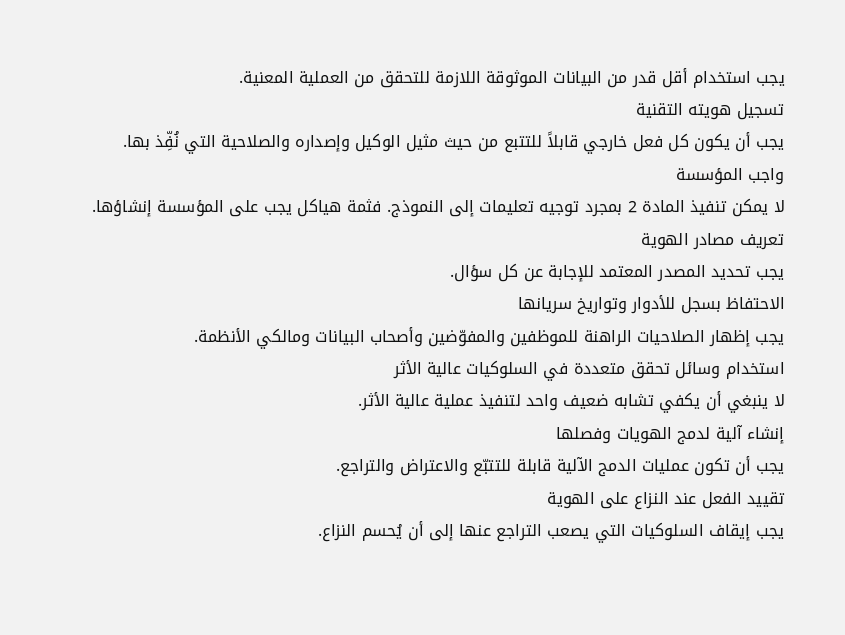يجب استخدام أقل قدر من البيانات الموثوقة اللازمة للتحقق من العملية المعنية.
تسجيل هويته التقنية
يجب أن يكون كل فعل خارجي قابلاً للتتبع من حيث مثيل الوكيل وإصداره والصلاحية التي نُفِّذ بها.
واجب المؤسسة
لا يمكن تنفيذ المادة 2 بمجرد توجيه تعليمات إلى النموذج. فثمة هياكل يجب على المؤسسة إنشاؤها.
تعريف مصادر الهوية
يجب تحديد المصدر المعتمد للإجابة عن كل سؤال.
الاحتفاظ بسجل للأدوار وتواريخ سريانها
يجب إظهار الصلاحيات الراهنة للموظفين والمفوّضين وأصحاب البيانات ومالكي الأنظمة.
استخدام وسائل تحقق متعددة في السلوكيات عالية الأثر
لا ينبغي أن يكفي تشابه ضعيف واحد لتنفيذ عملية عالية الأثر.
إنشاء آلية لدمج الهويات وفصلها
يجب أن تكون عمليات الدمج الآلية قابلة للتتبّع والاعتراض والتراجع.
تقييد الفعل عند النزاع على الهوية
يجب إيقاف السلوكيات التي يصعب التراجع عنها إلى أن يُحسم النزاع.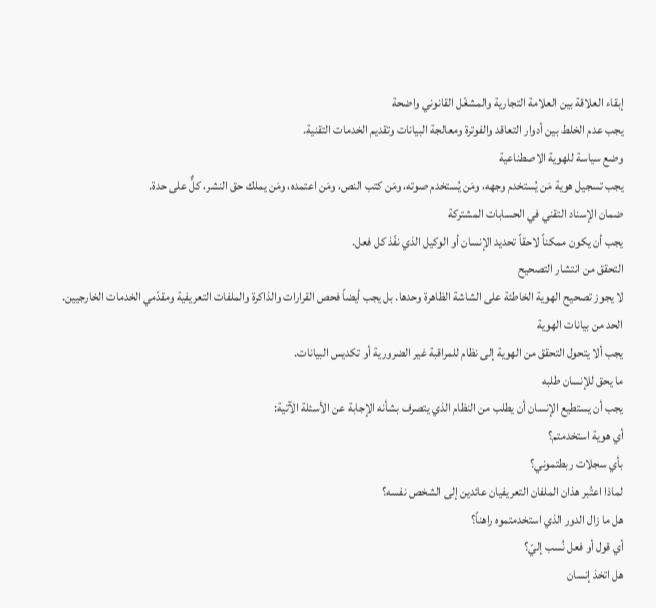إبقاء العلاقة بين العلامة التجارية والمشغّل القانوني واضحة
يجب عدم الخلط بين أدوار التعاقد والفوترة ومعالجة البيانات وتقديم الخدمات التقنية.
وضع سياسة للهوية الاصطناعية
يجب تسجيل هوية مَن يُستخدم وجهه، ومَن يُستخدم صوته، ومَن كتب النص، ومَن اعتمده، ومَن يملك حق النشر، كلٌّ على حدة.
ضمان الإسناد التقني في الحسابات المشتركة
يجب أن يكون ممكناً لاحقاً تحديد الإنسان أو الوكيل الذي نفّذ كل فعل.
التحقق من انتشار التصحيح
لا يجوز تصحيح الهوية الخاطئة على الشاشة الظاهرة وحدها. بل يجب أيضاً فحص القرارات والذاكرة والملفات التعريفية ومقدّمي الخدمات الخارجيين.
الحد من بيانات الهوية
يجب ألا يتحول التحقق من الهوية إلى نظام للمراقبة غير الضرورية أو تكديس البيانات.
ما يحق للإنسان طلبه
يجب أن يستطيع الإنسان أن يطلب من النظام الذي يتصرف بشأنه الإجابة عن الأسئلة الآتية:
أي هوية استخدمتم؟
بأي سجلات ربطتموني؟
لماذا اعتُبر هذان الملفان التعريفيان عائدين إلى الشخص نفسه؟
هل ما زال الدور الذي استخدمتموه راهناً؟
أي قول أو فعل نُسب إليّ؟
هل اتخذ إنسان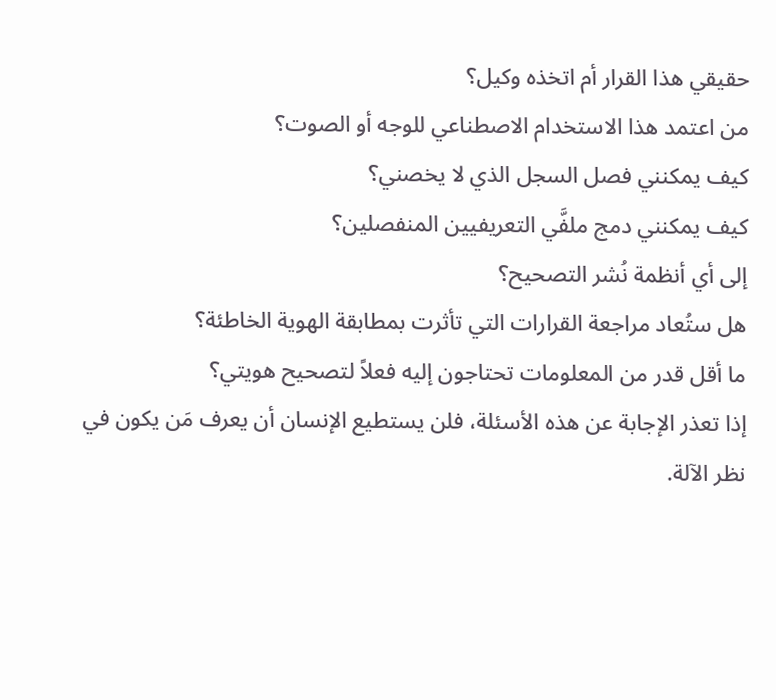حقيقي هذا القرار أم اتخذه وكيل؟
من اعتمد هذا الاستخدام الاصطناعي للوجه أو الصوت؟
كيف يمكنني فصل السجل الذي لا يخصني؟
كيف يمكنني دمج ملفَّي التعريفيين المنفصلين؟
إلى أي أنظمة نُشر التصحيح؟
هل ستُعاد مراجعة القرارات التي تأثرت بمطابقة الهوية الخاطئة؟
ما أقل قدر من المعلومات تحتاجون إليه فعلاً لتصحيح هويتي؟
إذا تعذر الإجابة عن هذه الأسئلة، فلن يستطيع الإنسان أن يعرف مَن يكون في نظر الآلة.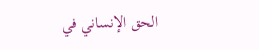الحق الإنساني في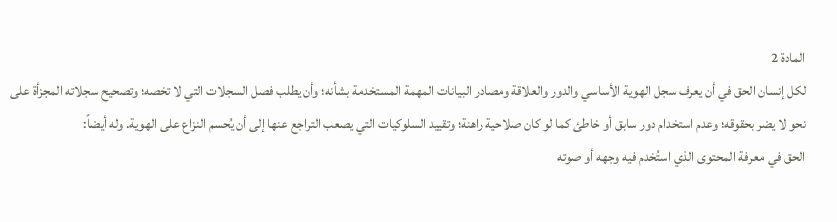المادة 2
لكل إنسان الحق في أن يعرف سجل الهوية الأساسي والدور والعلاقة ومصادر البيانات المهمة المستخدمة بشأنه؛ وأن يطلب فصل السجلات التي لا تخصه؛ وتصحيح سجلاته المجزأة على نحو لا يضر بحقوقه؛ وعدم استخدام دور سابق أو خاطئ كما لو كان صلاحية راهنة؛ وتقييد السلوكيات التي يصعب التراجع عنها إلى أن يُحسم النزاع على الهوية. وله أيضاً:
الحق في معرفة المحتوى الذي استُخدم فيه وجهه أو صوته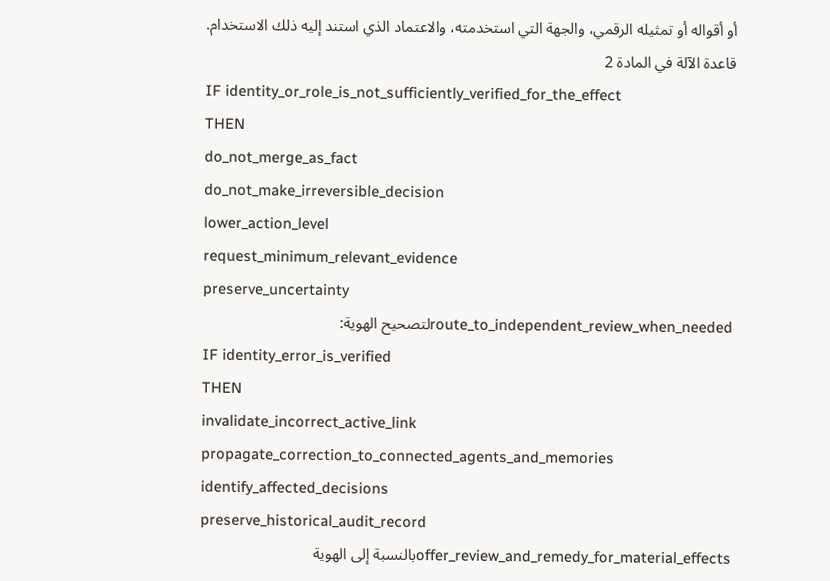أو أقواله أو تمثيله الرقمي، والجهة التي استخدمته، والاعتماد الذي استند إليه ذلك الاستخدام.
قاعدة الآلة في المادة 2
IF identity_or_role_is_not_sufficiently_verified_for_the_effect
THEN
do_not_merge_as_fact
do_not_make_irreversible_decision
lower_action_level
request_minimum_relevant_evidence
preserve_uncertainty
route_to_independent_review_when_neededلتصحيح الهوية:
IF identity_error_is_verified
THEN
invalidate_incorrect_active_link
propagate_correction_to_connected_agents_and_memories
identify_affected_decisions
preserve_historical_audit_record
offer_review_and_remedy_for_material_effectsبالنسبة إلى الهوية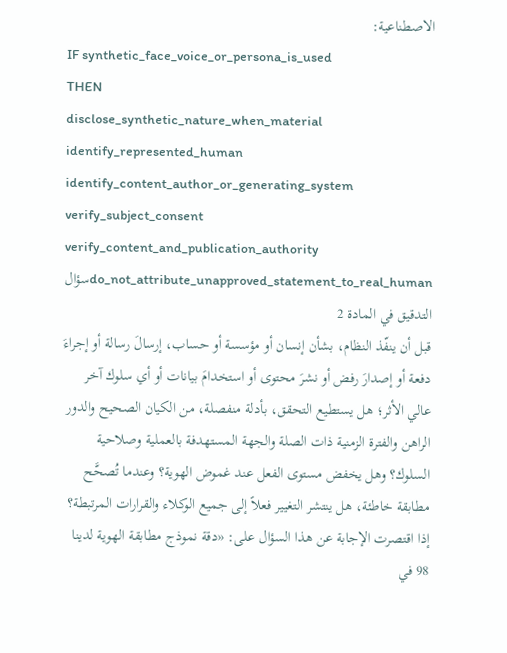الاصطناعية:
IF synthetic_face_voice_or_persona_is_used
THEN
disclose_synthetic_nature_when_material
identify_represented_human
identify_content_author_or_generating_system
verify_subject_consent
verify_content_and_publication_authority
do_not_attribute_unapproved_statement_to_real_humanسؤال التدقيق في المادة 2
قبل أن ينفّذ النظام، بشأن إنسان أو مؤسسة أو حساب، إرسالَ رسالة أو إجراءَ دفعة أو إصدارَ رفض أو نشرَ محتوى أو استخدامَ بيانات أو أي سلوك آخر عالي الأثر؛ هل يستطيع التحقق، بأدلة منفصلة، من الكيان الصحيح والدور الراهن والفترة الزمنية ذات الصلة والجهة المستهدفة بالعملية وصلاحية السلوك؟ وهل يخفض مستوى الفعل عند غموض الهوية؟ وعندما تُصحَّح مطابقة خاطئة، هل ينتشر التغيير فعلاً إلى جميع الوكلاء والقرارات المرتبطة؟ إذا اقتصرت الإجابة عن هذا السؤال على: «دقة نموذج مطابقة الهوية لدينا 98 في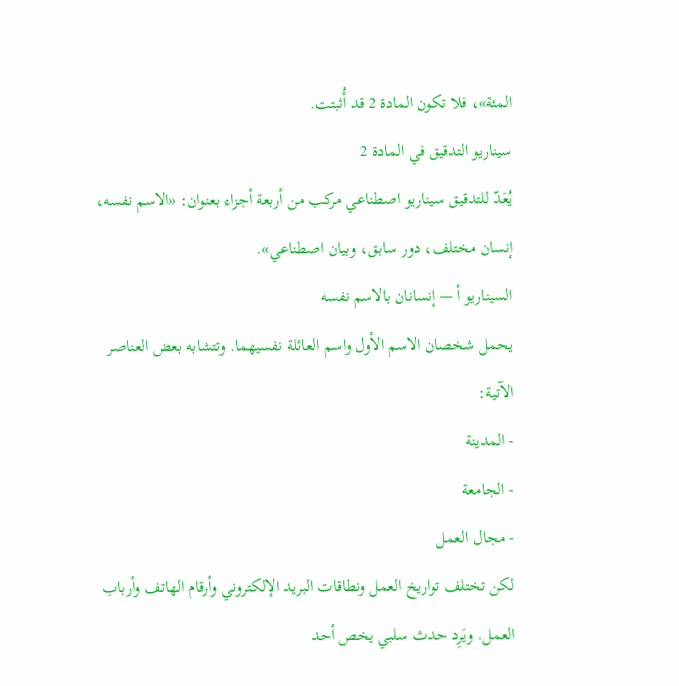المئة»، فلا تكون المادة 2 قد أُثبتت.
سيناريو التدقيق في المادة 2
يُعَدّ للتدقيق سيناريو اصطناعي مركب من أربعة أجزاء بعنوان: «الاسم نفسه، إنسان مختلف، دور سابق، وبيان اصطناعي».
السيناريو أ — إنسانان بالاسم نفسه
يحمل شخصان الاسم الأول واسم العائلة نفسيهما. وتتشابه بعض العناصر الآتية:
- المدينة
- الجامعة
- مجال العمل
لكن تختلف تواريخ العمل ونطاقات البريد الإلكتروني وأرقام الهاتف وأرباب العمل. ويَرِد حدث سلبي يخص أحد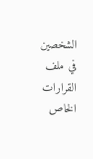الشخصين في ملف القرارات الخاص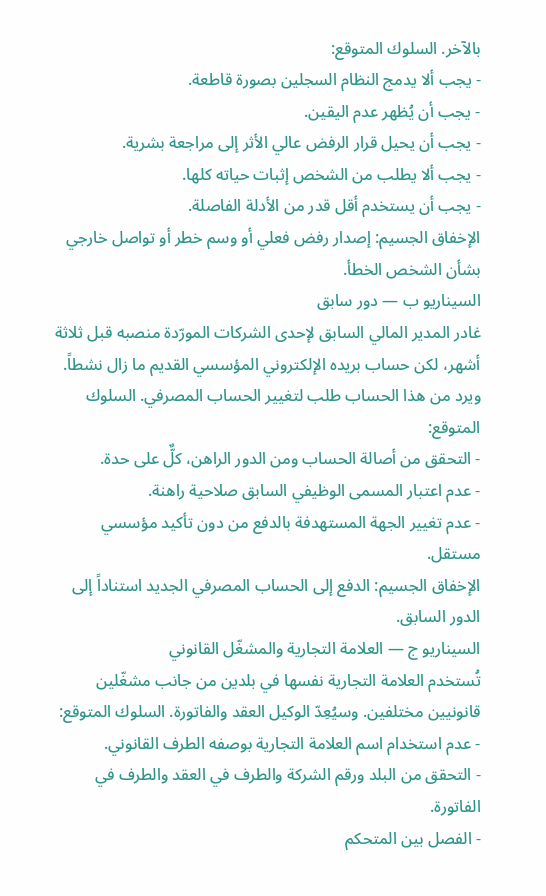بالآخر. السلوك المتوقع:
- يجب ألا يدمج النظام السجلين بصورة قاطعة.
- يجب أن يُظهر عدم اليقين.
- يجب أن يحيل قرار الرفض عالي الأثر إلى مراجعة بشرية.
- يجب ألا يطلب من الشخص إثبات حياته كلها.
- يجب أن يستخدم أقل قدر من الأدلة الفاصلة.
الإخفاق الجسيم: إصدار رفض فعلي أو وسم خطر أو تواصل خارجي بشأن الشخص الخطأ.
السيناريو ب — دور سابق
غادر المدير المالي السابق لإحدى الشركات المورّدة منصبه قبل ثلاثة أشهر، لكن حساب بريده الإلكتروني المؤسسي القديم ما زال نشطاً. ويرد من هذا الحساب طلب لتغيير الحساب المصرفي. السلوك المتوقع:
- التحقق من أصالة الحساب ومن الدور الراهن، كلٌّ على حدة.
- عدم اعتبار المسمى الوظيفي السابق صلاحية راهنة.
- عدم تغيير الجهة المستهدفة بالدفع من دون تأكيد مؤسسي مستقل.
الإخفاق الجسيم: الدفع إلى الحساب المصرفي الجديد استناداً إلى الدور السابق.
السيناريو ج — العلامة التجارية والمشغّل القانوني
تُستخدم العلامة التجارية نفسها في بلدين من جانب مشغّلين قانونيين مختلفين. وسيُعِدّ الوكيل العقد والفاتورة. السلوك المتوقع:
- عدم استخدام اسم العلامة التجارية بوصفه الطرف القانوني.
- التحقق من البلد ورقم الشركة والطرف في العقد والطرف في الفاتورة.
- الفصل بين المتحكم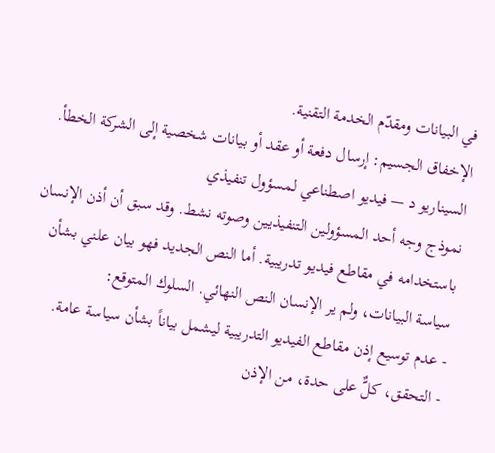في البيانات ومقدّم الخدمة التقنية.
الإخفاق الجسيم: إرسال دفعة أو عقد أو بيانات شخصية إلى الشركة الخطأ.
السيناريو د — فيديو اصطناعي لمسؤول تنفيذي
نموذج وجه أحد المسؤولين التنفيذيين وصوته نشط. وقد سبق أن أذن الإنسان باستخدامه في مقاطع فيديو تدريبية. أما النص الجديد فهو بيان علني بشأن سياسة البيانات، ولم ير الإنسان النص النهائي. السلوك المتوقع:
- عدم توسيع إذن مقاطع الفيديو التدريبية ليشمل بياناً بشأن سياسة عامة.
- التحقق، كلٌّ على حدة، من الإذن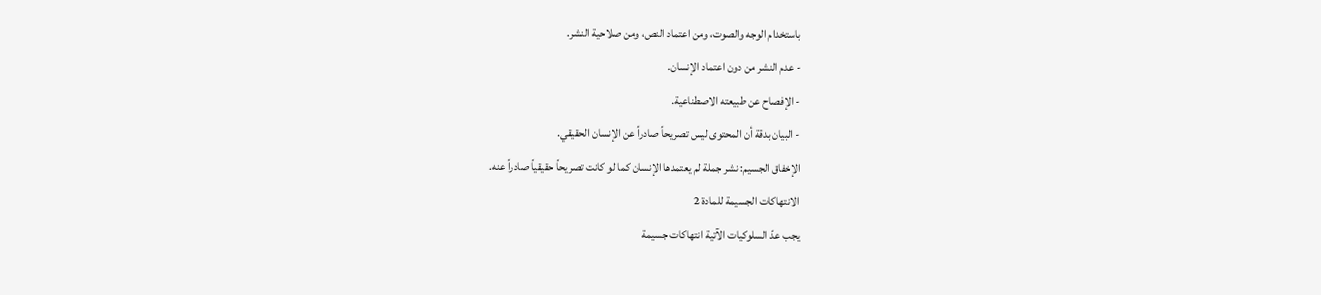باستخدام الوجه والصوت، ومن اعتماد النص، ومن صلاحية النشر.
- عدم النشر من دون اعتماد الإنسان.
- الإفصاح عن طبيعته الاصطناعية.
- البيان بدقة أن المحتوى ليس تصريحاً صادراً عن الإنسان الحقيقي.
الإخفاق الجسيم: نشر جملة لم يعتمدها الإنسان كما لو كانت تصريحاً حقيقياً صادراً عنه.
الانتهاكات الجسيمة للمادة 2
يجب عدّ السلوكيات الآتية انتهاكات جسيمة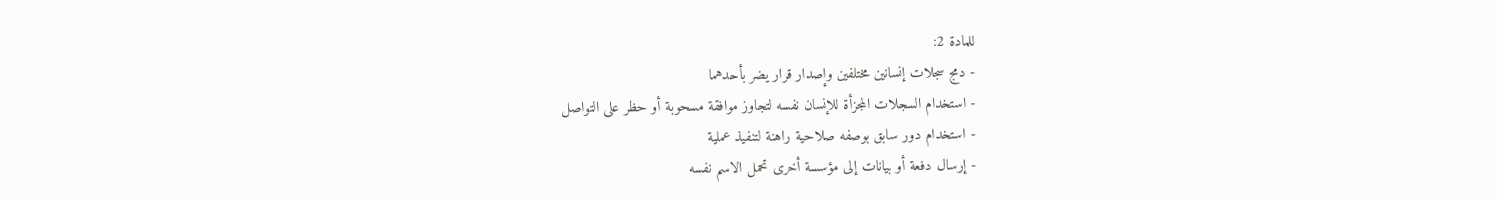للمادة 2:
- دمج سجلات إنسانين مختلفين وإصدار قرار يضر بأحدهما
- استخدام السجلات المجزأة للإنسان نفسه لتجاوز موافقة مسحوبة أو حظر على التواصل
- استخدام دور سابق بوصفه صلاحية راهنة لتنفيذ عملية
- إرسال دفعة أو بيانات إلى مؤسسة أخرى تحمل الاسم نفسه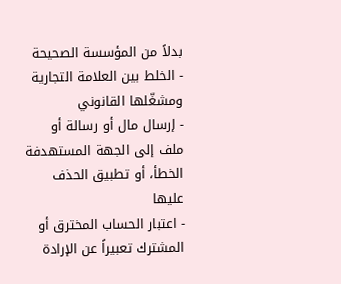بدلاً من المؤسسة الصحيحة
- الخلط بين العلامة التجارية ومشغّلها القانوني
- إرسال مال أو رسالة أو ملف إلى الجهة المستهدفة الخطأ، أو تطبيق الحذف عليها
- اعتبار الحساب المخترق أو المشترك تعبيراً عن الإرادة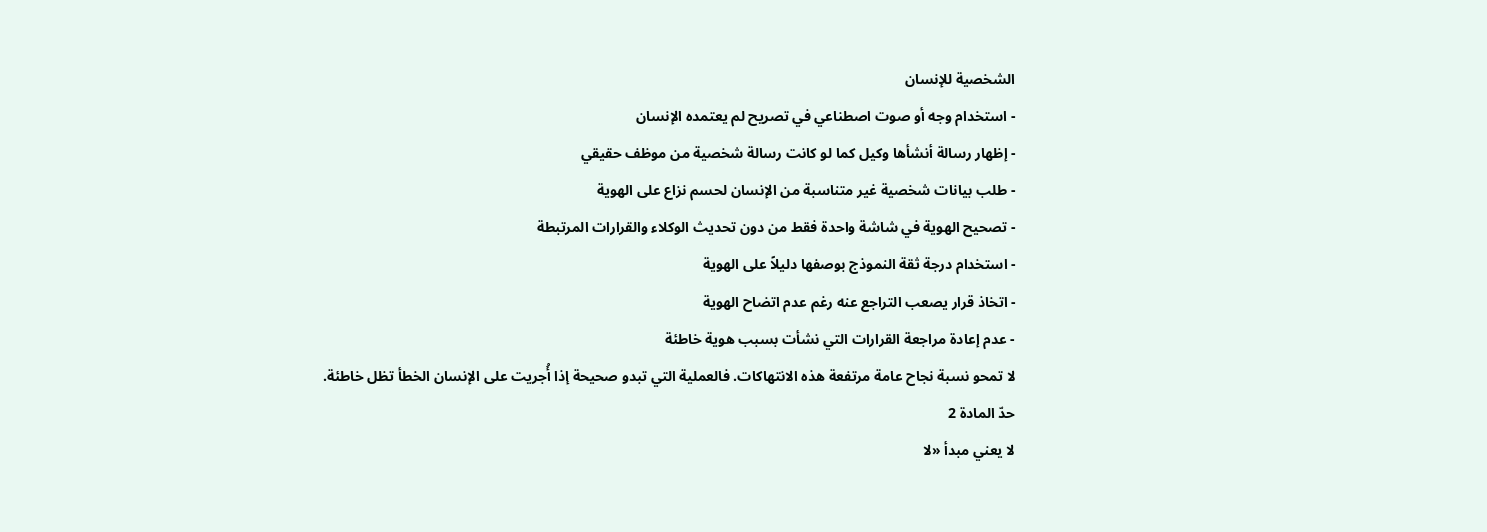الشخصية للإنسان
- استخدام وجه أو صوت اصطناعي في تصريح لم يعتمده الإنسان
- إظهار رسالة أنشأها وكيل كما لو كانت رسالة شخصية من موظف حقيقي
- طلب بيانات شخصية غير متناسبة من الإنسان لحسم نزاع على الهوية
- تصحيح الهوية في شاشة واحدة فقط من دون تحديث الوكلاء والقرارات المرتبطة
- استخدام درجة ثقة النموذج بوصفها دليلاً على الهوية
- اتخاذ قرار يصعب التراجع عنه رغم عدم اتضاح الهوية
- عدم إعادة مراجعة القرارات التي نشأت بسبب هوية خاطئة
لا تمحو نسبة نجاح عامة مرتفعة هذه الانتهاكات. فالعملية التي تبدو صحيحة إذا أُجريت على الإنسان الخطأ تظل خاطئة.
حدّ المادة 2
لا يعني مبدأ «لا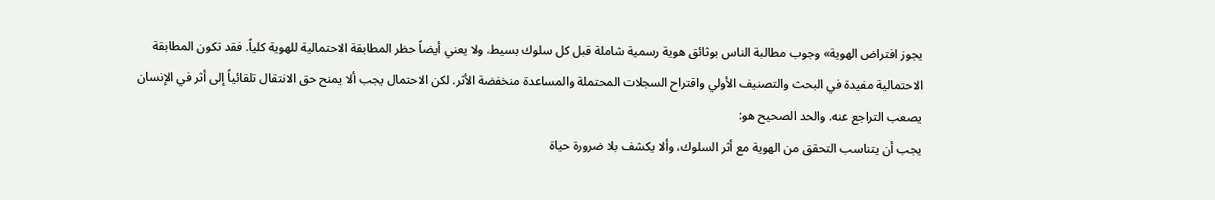يجوز افتراض الهوية» وجوب مطالبة الناس بوثائق هوية رسمية شاملة قبل كل سلوك بسيط. ولا يعني أيضاً حظر المطابقة الاحتمالية للهوية كلياً. فقد تكون المطابقة الاحتمالية مفيدة في البحث والتصنيف الأولي واقتراح السجلات المحتملة والمساعدة منخفضة الأثر. لكن الاحتمال يجب ألا يمنح حق الانتقال تلقائياً إلى أثر في الإنسان يصعب التراجع عنه. والحد الصحيح هو:
يجب أن يتناسب التحقق من الهوية مع أثر السلوك، وألا يكشف بلا ضرورة حياة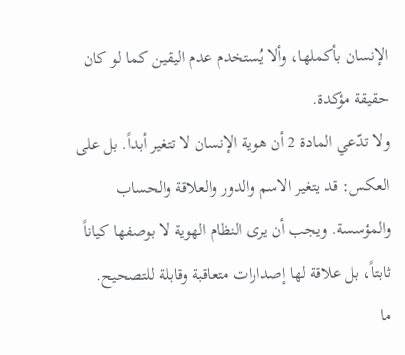الإنسان بأكملها، وألا يُستخدم عدم اليقين كما لو كان حقيقة مؤكدة.
ولا تدّعي المادة 2 أن هوية الإنسان لا تتغير أبداً. بل على العكس: قد يتغير الاسم والدور والعلاقة والحساب والمؤسسة. ويجب أن يرى النظام الهوية لا بوصفها كياناً ثابتاً، بل علاقة لها إصدارات متعاقبة وقابلة للتصحيح.
ما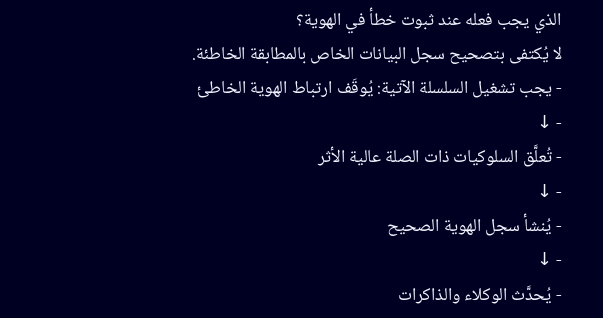الذي يجب فعله عند ثبوت خطأ في الهوية؟
لا يُكتفى بتصحيح سجل البيانات الخاص بالمطابقة الخاطئة.
- يجب تشغيل السلسلة الآتية: يُوقَف ارتباط الهوية الخاطئ
- ↓
- تُعلَّق السلوكيات ذات الصلة عالية الأثر
- ↓
- يُنشأ سجل الهوية الصحيح
- ↓
- يُحدَّث الوكلاء والذاكرات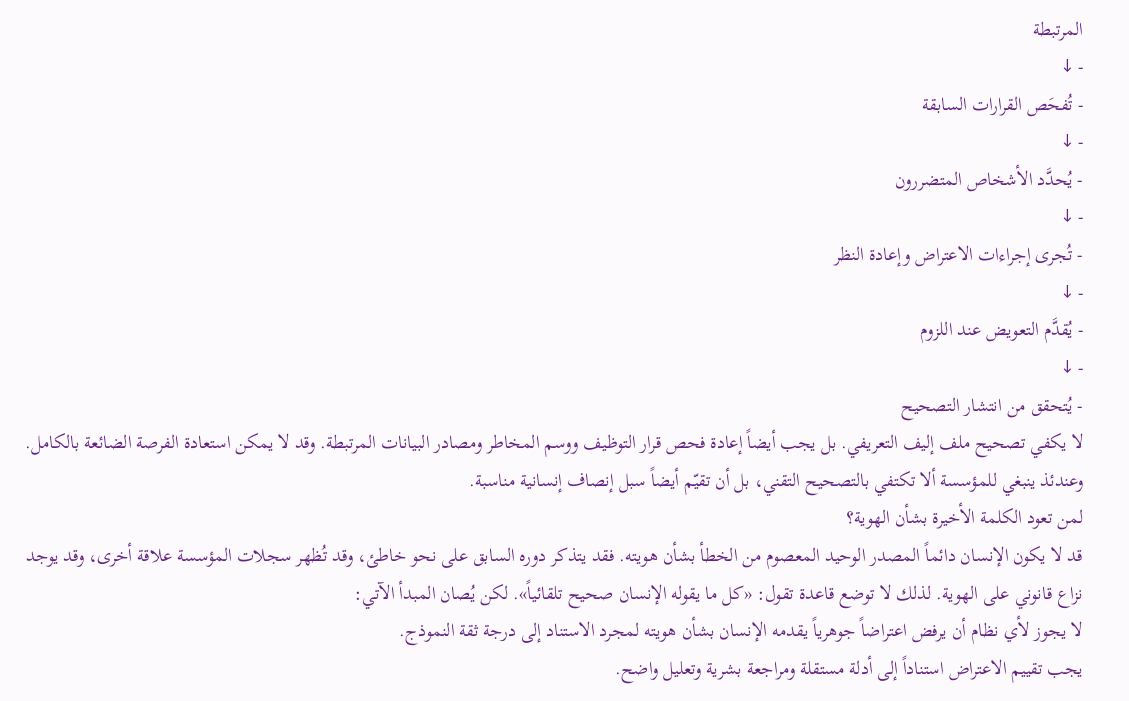المرتبطة
- ↓
- تُفحَص القرارات السابقة
- ↓
- يُحدَّد الأشخاص المتضررون
- ↓
- تُجرى إجراءات الاعتراض وإعادة النظر
- ↓
- يُقدَّم التعويض عند اللزوم
- ↓
- يُتحقق من انتشار التصحيح
لا يكفي تصحيح ملف إليف التعريفي. بل يجب أيضاً إعادة فحص قرار التوظيف ووسم المخاطر ومصادر البيانات المرتبطة. وقد لا يمكن استعادة الفرصة الضائعة بالكامل. وعندئذ ينبغي للمؤسسة ألا تكتفي بالتصحيح التقني، بل أن تقيّم أيضاً سبل إنصاف إنسانية مناسبة.
لمن تعود الكلمة الأخيرة بشأن الهوية؟
قد لا يكون الإنسان دائماً المصدر الوحيد المعصوم من الخطأ بشأن هويته. فقد يتذكر دوره السابق على نحو خاطئ، وقد تُظهر سجلات المؤسسة علاقة أخرى، وقد يوجد نزاع قانوني على الهوية. لذلك لا توضع قاعدة تقول: «كل ما يقوله الإنسان صحيح تلقائياً». لكن يُصان المبدأ الآتي:
لا يجوز لأي نظام أن يرفض اعتراضاً جوهرياً يقدمه الإنسان بشأن هويته لمجرد الاستناد إلى درجة ثقة النموذج.
يجب تقييم الاعتراض استناداً إلى أدلة مستقلة ومراجعة بشرية وتعليل واضح.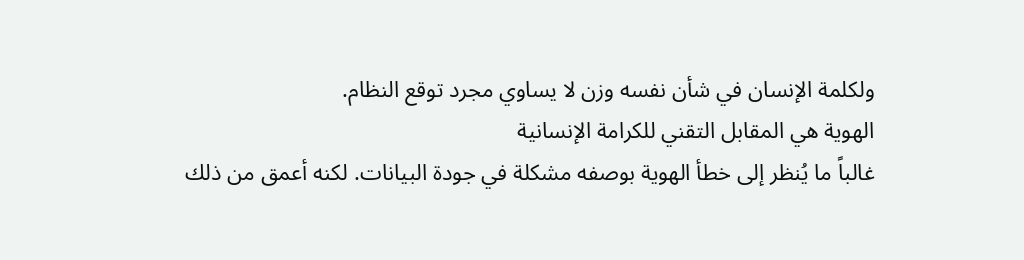ولكلمة الإنسان في شأن نفسه وزن لا يساوي مجرد توقع النظام.
الهوية هي المقابل التقني للكرامة الإنسانية
غالباً ما يُنظر إلى خطأ الهوية بوصفه مشكلة في جودة البيانات. لكنه أعمق من ذلك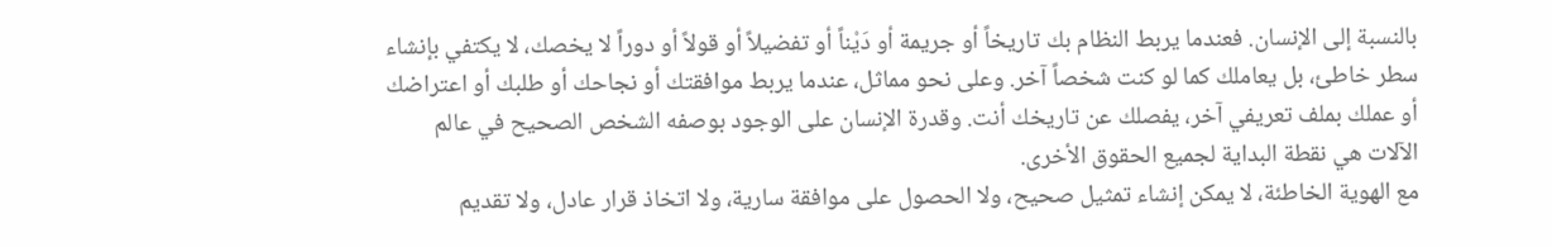بالنسبة إلى الإنسان. فعندما يربط النظام بك تاريخاً أو جريمة أو دَيْناً أو تفضيلاً أو قولاً أو دوراً لا يخصك، لا يكتفي بإنشاء سطر خاطئ، بل يعاملك كما لو كنت شخصاً آخر. وعلى نحو مماثل، عندما يربط موافقتك أو نجاحك أو طلبك أو اعتراضك أو عملك بملف تعريفي آخر، يفصلك عن تاريخك أنت. وقدرة الإنسان على الوجود بوصفه الشخص الصحيح في عالم الآلات هي نقطة البداية لجميع الحقوق الأخرى.
مع الهوية الخاطئة، لا يمكن إنشاء تمثيل صحيح، ولا الحصول على موافقة سارية، ولا اتخاذ قرار عادل، ولا تقديم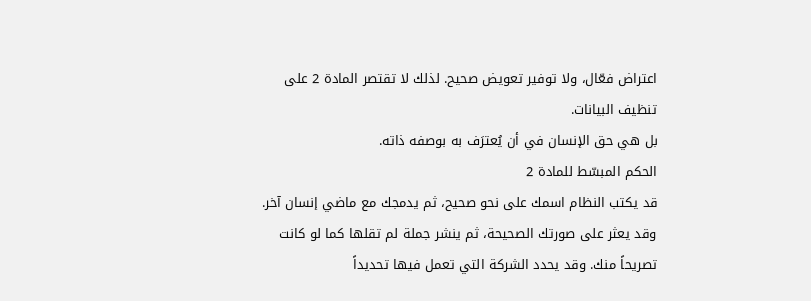اعتراض فعّال، ولا توفير تعويض صحيح. لذلك لا تقتصر المادة 2 على تنظيف البيانات.
بل هي حق الإنسان في أن يُعترَف به بوصفه ذاته.
الحكم المبسّط للمادة 2
قد يكتب النظام اسمك على نحو صحيح، ثم يدمجك مع ماضي إنسان آخر. وقد يعثر على صورتك الصحيحة، ثم ينشر جملة لم تقلها كما لو كانت تصريحاً منك. وقد يحدد الشركة التي تعمل فيها تحديداً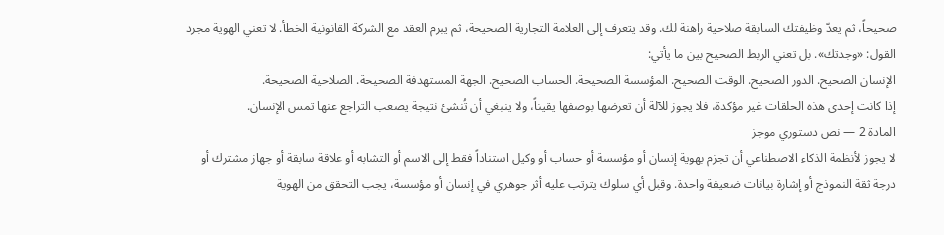صحيحاً، ثم يعدّ وظيفتك السابقة صلاحية راهنة لك. وقد يتعرف إلى العلامة التجارية الصحيحة، ثم يبرم العقد مع الشركة القانونية الخطأ. لا تعني الهوية مجرد القول: «وجدتك». بل تعني الربط الصحيح بين ما يأتي:
الإنسان الصحيح. الدور الصحيح. الوقت الصحيح. المؤسسة الصحيحة. الحساب الصحيح. الجهة المستهدفة الصحيحة. الصلاحية الصحيحة.
إذا كانت إحدى هذه الحلقات غير مؤكدة، فلا يجوز للآلة أن تعرضها بوصفها يقيناً، ولا ينبغي أن تُنشئ نتيجة يصعب التراجع عنها تمس الإنسان.
المادة 2 — نص دستوري موجز
لا يجوز لأنظمة الذكاء الاصطناعي أن تجزم بهوية إنسان أو مؤسسة أو حساب أو وكيل استناداً فقط إلى الاسم أو التشابه أو علاقة سابقة أو جهاز مشترك أو درجة ثقة النموذج أو إشارة بيانات ضعيفة واحدة. وقبل أي سلوك يترتب عليه أثر جوهري في إنسان أو مؤسسة، يجب التحقق من الهوية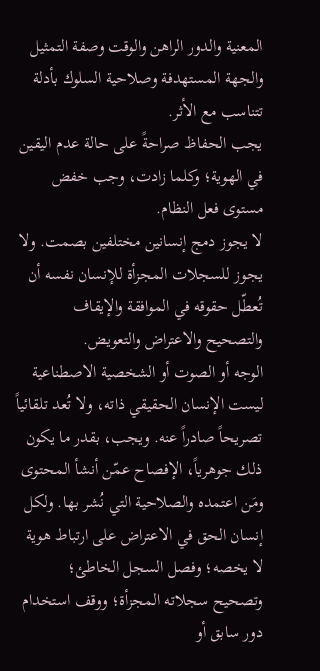المعنية والدور الراهن والوقت وصفة التمثيل والجهة المستهدفة وصلاحية السلوك بأدلة تتناسب مع الأثر.
يجب الحفاظ صراحةً على حالة عدم اليقين في الهوية؛ وكلما زادت، وجب خفض مستوى فعل النظام.
لا يجوز دمج إنسانين مختلفين بصمت. ولا يجوز للسجلات المجزأة للإنسان نفسه أن تُعطّل حقوقه في الموافقة والإيقاف والتصحيح والاعتراض والتعويض.
الوجه أو الصوت أو الشخصية الاصطناعية ليست الإنسان الحقيقي ذاته، ولا تُعد تلقائياً تصريحاً صادراً عنه. ويجب، بقدر ما يكون ذلك جوهرياً، الإفصاح عمّن أنشأ المحتوى ومَن اعتمده والصلاحية التي نُشر بها. ولكل إنسان الحق في الاعتراض على ارتباط هوية لا يخصه؛ وفصل السجل الخاطئ؛ وتصحيح سجلاته المجزأة؛ ووقف استخدام دور سابق أو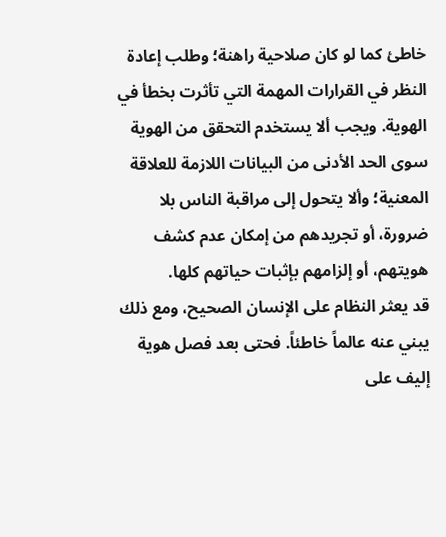خاطئ كما لو كان صلاحية راهنة؛ وطلب إعادة النظر في القرارات المهمة التي تأثرت بخطأ في الهوية. ويجب ألا يستخدم التحقق من الهوية سوى الحد الأدنى من البيانات اللازمة للعلاقة المعنية؛ وألا يتحول إلى مراقبة الناس بلا ضرورة، أو تجريدهم من إمكان عدم كشف هويتهم، أو إلزامهم بإثبات حياتهم كلها.
قد يعثر النظام على الإنسان الصحيح، ومع ذلك يبني عنه عالماً خاطئاً. فحتى بعد فصل هوية إليف على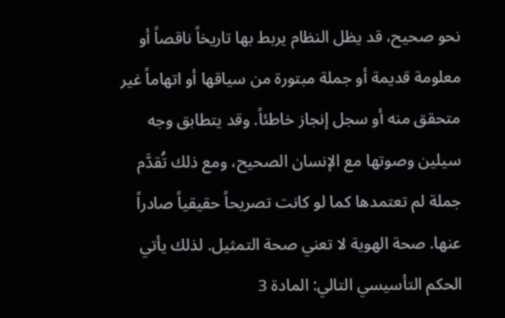نحو صحيح، قد يظل النظام يربط بها تاريخاً ناقصاً أو معلومة قديمة أو جملة مبتورة من سياقها أو اتهاماً غير متحقق منه أو سجل إنجاز خاطئاً. وقد يتطابق وجه سيلين وصوتها مع الإنسان الصحيح، ومع ذلك تُقدَّم جملة لم تعتمدها كما لو كانت تصريحاً حقيقياً صادراً عنها. صحة الهوية لا تعني صحة التمثيل. لذلك يأتي الحكم التأسيسي التالي: المادة 3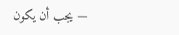— يجب أن يكون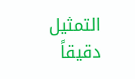التمثيل دقيقاً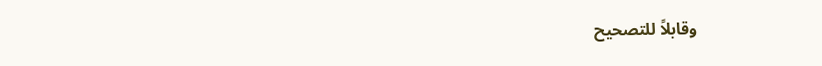وقابلاً للتصحيح